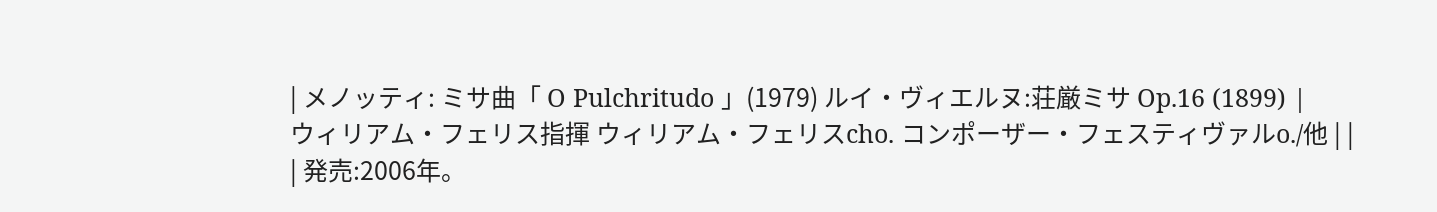| メノッティ: ミサ曲「 O Pulchritudo 」(1979) ルイ・ヴィエルヌ:荘厳ミサ Op.16 (1899) |
ウィリアム・フェリス指揮 ウィリアム・フェリスcho. コンポーザー・フェスティヴァルo./他 | |
| 発売:2006年。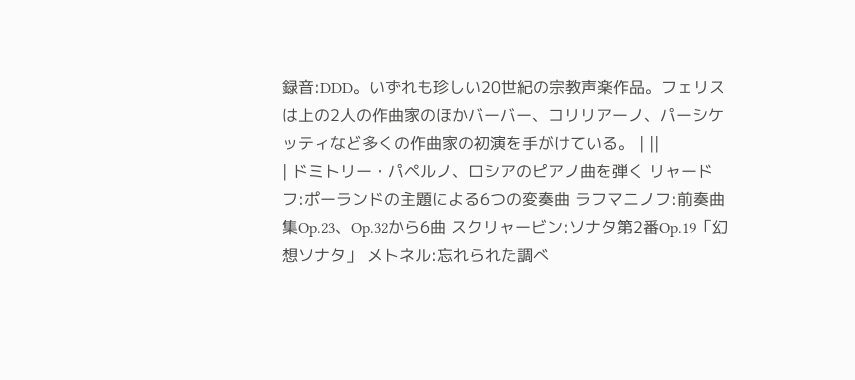録音:DDD。いずれも珍しい20世紀の宗教声楽作品。フェリスは上の2人の作曲家のほかバーバー、コリリアーノ、パーシケッティなど多くの作曲家の初演を手がけている。 | ||
| ドミトリー・パペルノ、ロシアのピアノ曲を弾く リャードフ:ポーランドの主題による6つの変奏曲 ラフマニノフ:前奏曲集Op.23、Op.32から6曲 スクリャービン:ソナタ第2番Op.19「幻想ソナタ」 メトネル:忘れられた調べ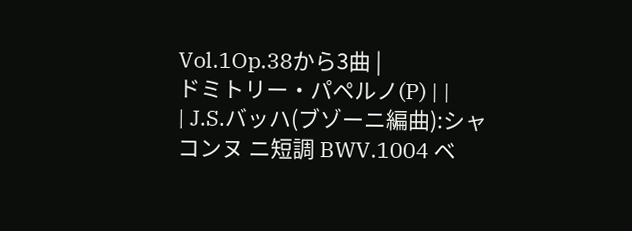Vol.1Op.38から3曲 |
ドミトリー・パペルノ(P) | |
| J.S.バッハ(ブゾーニ編曲):シャコンヌ ニ短調 BWV.1004 ベ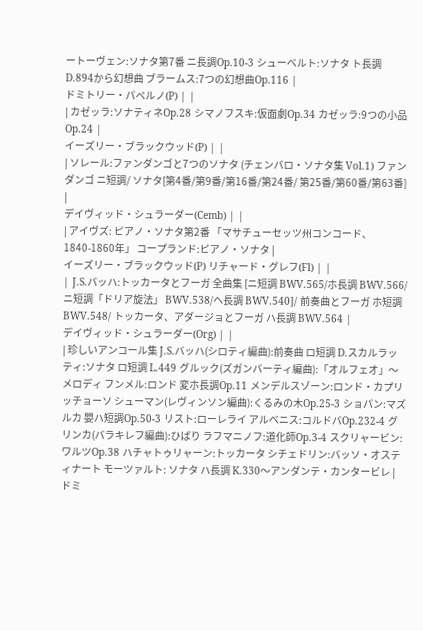ートーヴェン:ソナタ第7番 ニ長調Op.10-3 シューベルト:ソナタ ト長調 D.894から幻想曲 ブラームス:7つの幻想曲Op.116 |
ドミトリー・パペルノ(P) | |
| カゼッラ:ソナティネOp.28 シマノフスキ:仮面劇Op.34 カゼッラ:9つの小品Op.24 |
イーズリー・ブラックウッド(P) | |
| ソレール:ファンダンゴと7つのソナタ (チェンバロ・ソナタ集 Vol.1) ファンダンゴ ニ短調/ ソナタ[第4番/第9番/第16番/第24番/ 第25番/第60番/第63番] |
デイヴィッド・シュラーダー(Cemb) | |
| アイヴズ: ピアノ・ソナタ第2番 「マサチューセッツ州コンコード、1840-1860年」 コープランド:ピアノ・ソナタ |
イーズリー・ブラックウッド(P) リチャード・グレフ(Fl) | |
| J.S.バッハ:トッカータとフーガ 全曲集 [ニ短調 BWV.565/ホ長調 BWV.566/ ニ短調「ドリア旋法」 BWV.538/ヘ長調 BWV.540]/ 前奏曲とフーガ ホ短調 BWV.548/ トッカータ、アダージョとフーガ ハ長調 BWV.564 |
デイヴィッド・シュラーダー(Org) | |
| 珍しいアンコール集 J.S.バッハ(シロティ編曲):前奏曲 ロ短調 D.スカルラッティ:ソナタ ロ短調 L.449 グルック(ズガンバーティ編曲):「オルフェオ」〜メロディ フンメル:ロンド 変ホ長調Op.11 メンデルスゾーン:ロンド・カプリッチョーソ シューマン(レヴィンソン編曲):くるみの木Op.25-3 ショパン:マズルカ 嬰ハ短調Op.50-3 リスト:ローレライ アルベニス:コルドバOp.232-4 グリンカ(バラキレフ編曲):ひばり ラフマニノフ:道化師Op.3-4 スクリャービン:ワルツOp.38 ハチャトゥリャーン:トッカータ シチェドリン:バッソ・オスティナート モーツァルト: ソナタ ハ長調 K.330〜アンダンテ・カンタービレ |
ドミ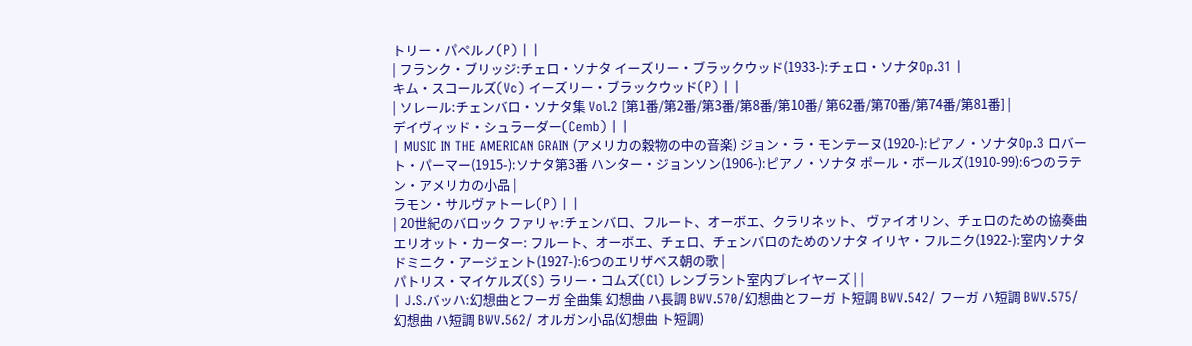トリー・パペルノ(P) | |
| フランク・ブリッジ:チェロ・ソナタ イーズリー・ブラックウッド(1933-):チェロ・ソナタOp.31 |
キム・スコールズ(Vc) イーズリー・ブラックウッド(P) | |
| ソレール:チェンバロ・ソナタ集 Vol.2 [第1番/第2番/第3番/第8番/第10番/ 第62番/第70番/第74番/第81番] |
デイヴィッド・シュラーダー(Cemb) | |
| MUSIC IN THE AMERICAN GRAIN (アメリカの穀物の中の音楽) ジョン・ラ・モンテーヌ(1920-):ピアノ・ソナタOp.3 ロバート・パーマー(1915-):ソナタ第3番 ハンター・ジョンソン(1906-):ピアノ・ソナタ ポール・ボールズ(1910-99):6つのラテン・アメリカの小品 |
ラモン・サルヴァトーレ(P) | |
| 20世紀のバロック ファリャ:チェンバロ、フルート、オーボエ、クラリネット、 ヴァイオリン、チェロのための協奏曲 エリオット・カーター: フルート、オーボエ、チェロ、チェンバロのためのソナタ イリヤ・フルニク(1922-):室内ソナタ ドミニク・アージェント(1927-):6つのエリザベス朝の歌 |
パトリス・マイケルズ(S) ラリー・コムズ(Cl) レンブラント室内プレイヤーズ | |
| J.S.バッハ:幻想曲とフーガ 全曲集 幻想曲 ハ長調 BWV.570/幻想曲とフーガ ト短調 BWV.542/ フーガ ハ短調 BWV.575/幻想曲 ハ短調 BWV.562/ オルガン小品(幻想曲 ト短調)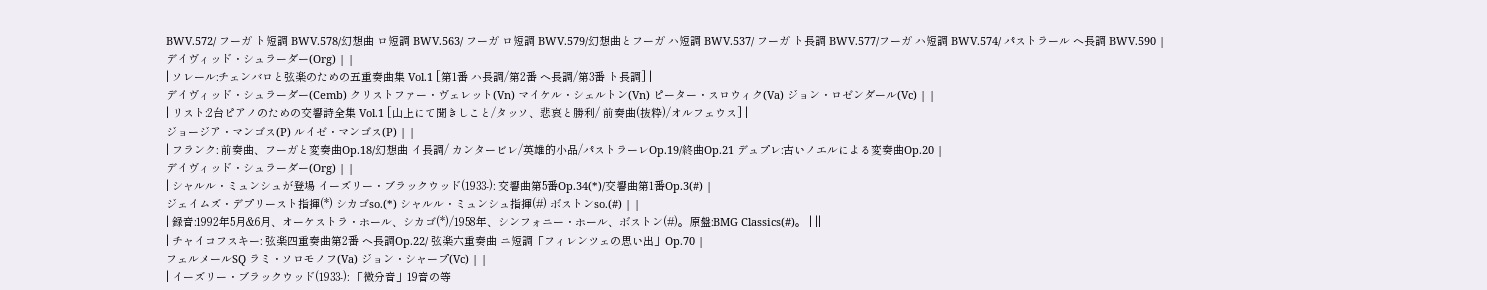BWV.572/ フーガ ト短調 BWV.578/幻想曲 ロ短調 BWV.563/ フーガ ロ短調 BWV.579/幻想曲とフーガ ハ短調 BWV.537/ フーガ ト長調 BWV.577/フーガ ハ短調 BWV.574/ パストラール ヘ長調 BWV.590 |
デイヴィッド・シュラーダー(Org) | |
| ソレール:チェンバロと弦楽のための五重奏曲集 Vol.1 [第1番 ハ長調/第2番 ヘ長調/第3番 ト長調] |
デイヴィッド・シュラーダー(Cemb) クリストファー・ヴェレット(Vn) マイケル・シェルトン(Vn) ピーター・スロウィク(Va) ジョン・ロゼンダール(Vc) | |
| リスト:2台ピアノのための交響詩全集 Vol.1 [山上にて聞きしこと/タッソ、悲哀と勝利/ 前奏曲(抜粋)/オルフェウス] |
ジョージア・マンゴス(P) ルイゼ・マンゴス(P) | |
| フランク: 前奏曲、フーガと変奏曲Op.18/幻想曲 イ長調/ カンタービレ/英雄的小品/パストラーレOp.19/終曲Op.21 デュプレ:古いノエルによる変奏曲Op.20 |
デイヴィッド・シュラーダー(Org) | |
| シャルル・ミュンシュが登場 イーズリー・ブラックウッド(1933-): 交響曲第5番Op.34(*)/交響曲第1番Op.3(#) |
ジェイムズ・デプリースト指揮(*) シカゴso.(*) シャルル・ミュンシュ指揮(#) ボストンso.(#) | |
| 録音:1992年5月&6月、オーケストラ・ホール、シカゴ(*)/1958年、シンフォニー・ホール、ボストン(#)。原盤:BMG Classics(#)。 | ||
| チャイコフスキー: 弦楽四重奏曲第2番 ヘ長調Op.22/ 弦楽六重奏曲 ニ短調「フィレンツェの思い出」Op.70 |
フェルメールSQ ラミ・ソロモノフ(Va) ジョン・シャープ(Vc) | |
| イーズリー・ブラックウッド(1933-): 「微分音」19音の等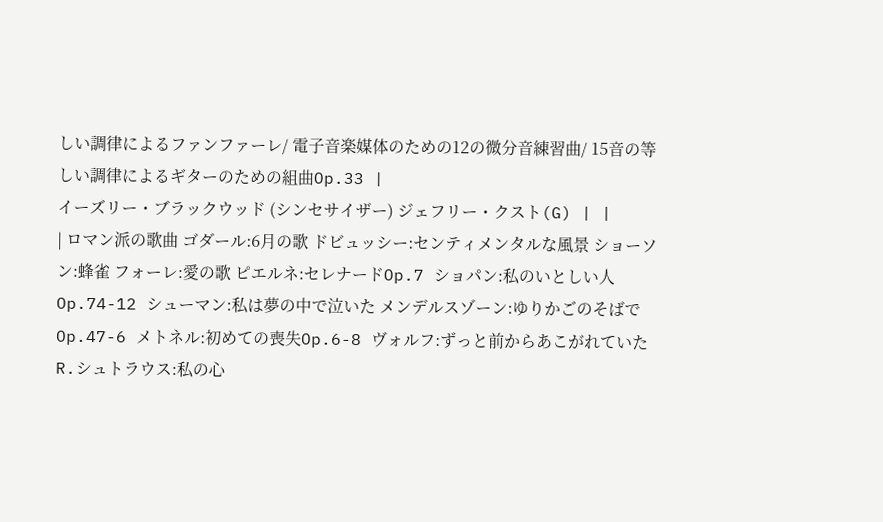しい調律によるファンファーレ/ 電子音楽媒体のための12の微分音練習曲/ 15音の等しい調律によるギターのための組曲Op.33 |
イーズリー・ブラックウッド (シンセサイザー) ジェフリー・クスト(G) | |
| ロマン派の歌曲 ゴダール:6月の歌 ドビュッシー:センティメンタルな風景 ショーソン:蜂雀 フォーレ:愛の歌 ピエルネ:セレナードOp.7 ショパン:私のいとしい人Op.74-12 シューマン:私は夢の中で泣いた メンデルスゾーン:ゆりかごのそばでOp.47-6 メトネル:初めての喪失Op.6-8 ヴォルフ:ずっと前からあこがれていた R.シュトラウス:私の心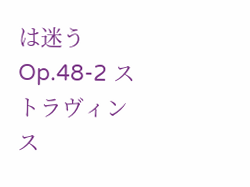は迷うOp.48-2 ストラヴィンス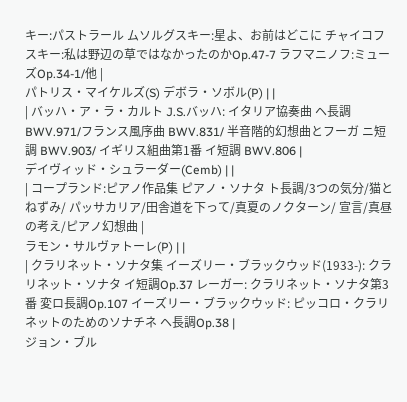キー:パストラール ムソルグスキー:星よ、お前はどこに チャイコフスキー:私は野辺の草ではなかったのかOp.47-7 ラフマニノフ:ミューズOp.34-1/他 |
パトリス・マイケルズ(S) デボラ・ソボル(P) | |
| バッハ・ア・ラ・カルト J.S.バッハ: イタリア協奏曲 ヘ長調 BWV.971/フランス風序曲 BWV.831/ 半音階的幻想曲とフーガ ニ短調 BWV.903/ イギリス組曲第1番 イ短調 BWV.806 |
デイヴィッド・シュラーダー(Cemb) | |
| コープランド:ピアノ作品集 ピアノ・ソナタ ト長調/3つの気分/猫とねずみ/ パッサカリア/田舎道を下って/真夏のノクターン/ 宣言/真昼の考え/ピアノ幻想曲 |
ラモン・サルヴァトーレ(P) | |
| クラリネット・ソナタ集 イーズリー・ブラックウッド(1933-): クラリネット・ソナタ イ短調Op.37 レーガー: クラリネット・ソナタ第3番 変ロ長調Op.107 イーズリー・ブラックウッド: ピッコロ・クラリネットのためのソナチネ ヘ長調Op.38 |
ジョン・ブル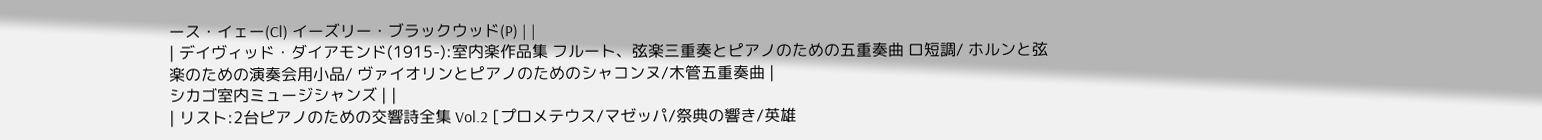ース・イェー(Cl) イーズリー・ブラックウッド(P) | |
| デイヴィッド・ダイアモンド(1915-):室内楽作品集 フルート、弦楽三重奏とピアノのための五重奏曲 ロ短調/ ホルンと弦楽のための演奏会用小品/ ヴァイオリンとピアノのためのシャコンヌ/木管五重奏曲 |
シカゴ室内ミュージシャンズ | |
| リスト:2台ピアノのための交響詩全集 Vol.2 [プロメテウス/マゼッパ/祭典の響き/英雄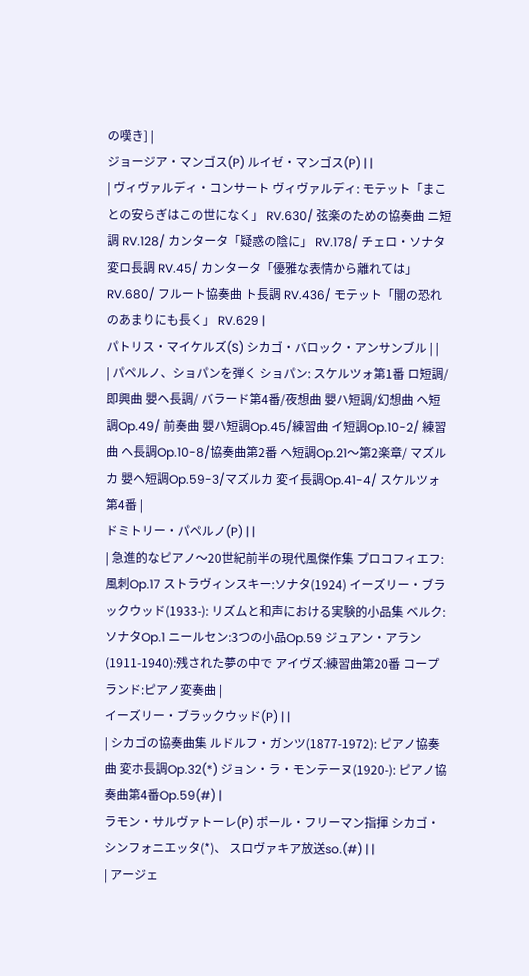の嘆き] |
ジョージア・マンゴス(P) ルイゼ・マンゴス(P) | |
| ヴィヴァルディ・コンサート ヴィヴァルディ: モテット「まことの安らぎはこの世になく」 RV.630/ 弦楽のための協奏曲 ニ短調 RV.128/ カンタータ「疑惑の陰に」 RV.178/ チェロ・ソナタ 変ロ長調 RV.45/ カンタータ「優雅な表情から離れては」 RV.680/ フルート協奏曲 ト長調 RV.436/ モテット「闇の恐れのあまりにも長く」 RV.629 |
パトリス・マイケルズ(S) シカゴ・バロック・アンサンブル | |
| パペルノ、ショパンを弾く ショパン: スケルツォ第1番 ロ短調/即興曲 嬰ヘ長調/ バラード第4番/夜想曲 嬰ハ短調/幻想曲 ヘ短調Op.49/ 前奏曲 嬰ハ短調Op.45/練習曲 イ短調Op.10-2/ 練習曲 ヘ長調Op.10-8/協奏曲第2番 ヘ短調Op.21〜第2楽章/ マズルカ 嬰ヘ短調Op.59-3/マズルカ 変イ長調Op.41-4/ スケルツォ第4番 |
ドミトリー・パペルノ(P) | |
| 急進的なピアノ〜20世紀前半の現代風傑作集 プロコフィエフ:風刺Op.17 ストラヴィンスキー:ソナタ(1924) イーズリー・ブラックウッド(1933-): リズムと和声における実験的小品集 ベルク:ソナタOp.1 ニールセン:3つの小品Op.59 ジュアン・アラン(1911-1940):残された夢の中で アイヴズ:練習曲第20番 コープランド:ピアノ変奏曲 |
イーズリー・ブラックウッド(P) | |
| シカゴの協奏曲集 ルドルフ・ガンツ(1877-1972): ピアノ協奏曲 変ホ長調Op.32(*) ジョン・ラ・モンテーヌ(1920-): ピアノ協奏曲第4番Op.59(#) |
ラモン・サルヴァトーレ(P) ポール・フリーマン指揮 シカゴ・シンフォニエッタ(*)、 スロヴァキア放送so.(#) | |
| アージェ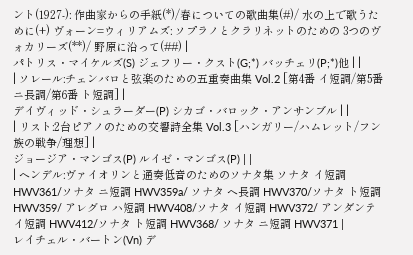ント(1927-): 作曲家からの手紙(*)/春についての歌曲集(#)/ 水の上で歌うために(+) ヴォーン=ウィリアムズ: ソプラノとクラリネットのための 3つのヴォカリーズ(**)/ 野原に沿って(##) |
パトリス・マイケルズ(S) ジェフリー・クスト(G;*) バッチェリ(P;*)他 | |
| ソレール:チェンバロと弦楽のための五重奏曲集 Vol.2 [第4番 イ短調/第5番 ニ長調/第6番 ト短調] |
デイヴィッド・シュラーダー(P) シカゴ・バロック・アンサンブル | |
| リスト:2台ピアノのための交響詩全集 Vol.3 [ハンガリー/ハムレット/フン族の戦争/理想] |
ジョージア・マンゴス(P) ルイゼ・マンゴス(P) | |
| ヘンデル:ヴァイオリンと通奏低音のためのソナタ集 ソナタ イ短調 HWV361/ソナタ ニ短調 HWV359a/ ソナタ ヘ長調 HWV370/ソナタ ト短調 HWV359/ アレグロ ハ短調 HWV408/ソナタ イ短調 HWV372/ アンダンテ イ短調 HWV412/ソナタ ト短調 HWV368/ ソナタ ニ短調 HWV371 |
レイチェル・バートン(Vn) デ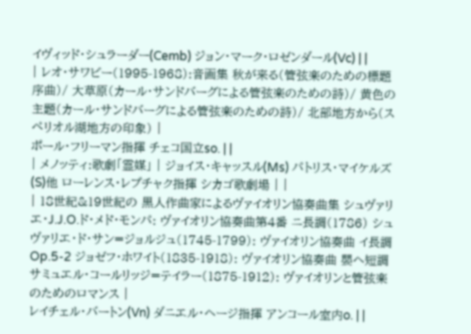イヴィッド・シュラーダー(Cemb) ジョン・マーク・ロゼンダール(Vc) | |
| レオ・サワビー(1995-1968):音画集 秋が来る(管弦楽のための標題序曲)/ 大草原(カール・サンドバーグによる管弦楽のための詩)/ 黄色の主題(カール・サンドバーグによる管弦楽のための詩)/ 北部地方から(スペリオル湖地方の印象) |
ポール・フリーマン指揮 チェコ国立so. | |
| メノッティ:歌劇「霊媒」 | ジョイス・キャッスル(Ms) パトリス・マイケルズ(S)他 ローレンス・レプチャク指揮 シカゴ歌劇場 | |
| 18世紀&19世紀の 黒人作曲家によるヴァイオリン協奏曲集 シュヴァリエ・J.J.O.ド・メド・モンパ: ヴァイオリン協奏曲第4番 ニ長調(1786) シュヴァリエ・ド・サン=ジョルジュ(1745-1799): ヴァイオリン協奏曲 イ長調 Op.5-2 ジョゼフ・ホワイト(1835-1918): ヴァイオリン協奏曲 嬰ヘ短調 サミュエル・コールリッジ=テイラー(1875-1912): ヴァイオリンと管弦楽のためのロマンス |
レイチェル・バートン(Vn) ダニエル・ヘージ指揮 アンコール室内o. | |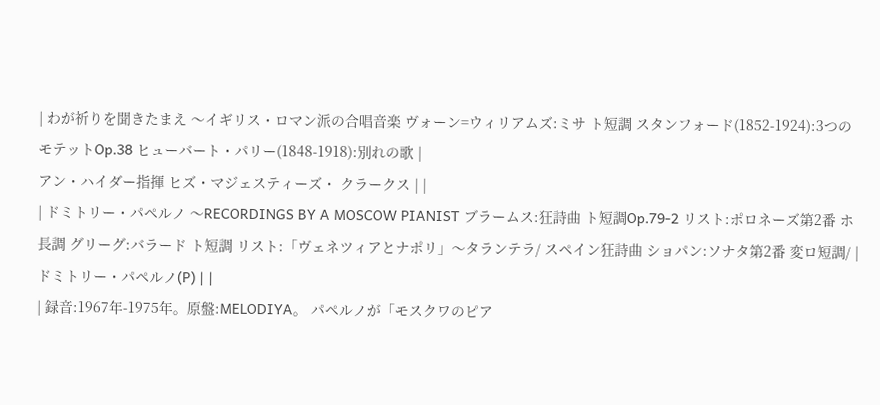| わが祈りを聞きたまえ 〜イギリス・ロマン派の合唱音楽 ヴォーン=ウィリアムズ:ミサ ト短調 スタンフォード(1852-1924):3つのモテットOp.38 ヒューバート・パリー(1848-1918):別れの歌 |
アン・ハイダー指揮 ヒズ・マジェスティーズ・ クラークス | |
| ドミトリー・パペルノ 〜RECORDINGS BY A MOSCOW PIANIST ブラームス:狂詩曲 ト短調Op.79-2 リスト:ポロネーズ第2番 ホ長調 グリーグ:バラード ト短調 リスト:「ヴェネツィアとナポリ」〜タランテラ/ スペイン狂詩曲 ショパン:ソナタ第2番 変ロ短調/ |
ドミトリー・パペルノ(P) | |
| 録音:1967年-1975年。原盤:MELODIYA。 パペルノが「モスクワのピア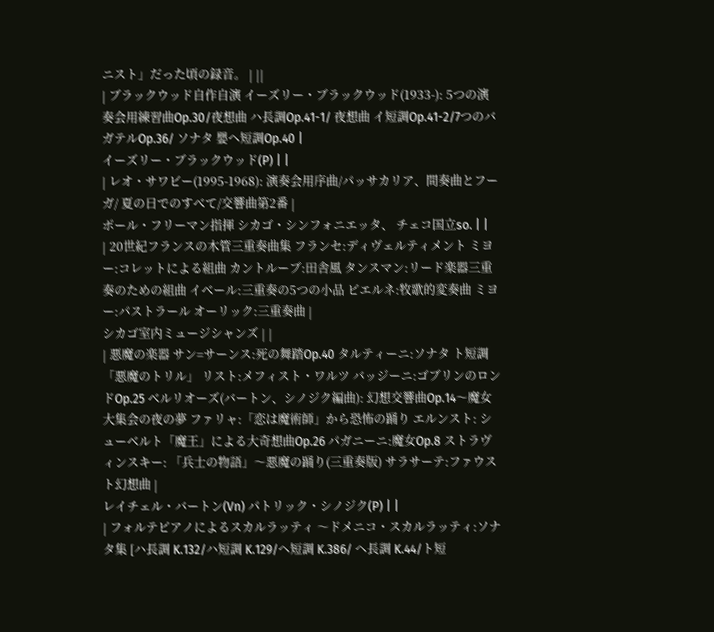ニスト」だった頃の録音。 | ||
| ブラックウッド自作自演 イーズリー・ブラックウッド(1933-): 5つの演奏会用練習曲Op.30/夜想曲 ハ長調Op.41-1/ 夜想曲 イ短調Op.41-2/7つのバガテルOp.36/ ソナタ 嬰ヘ短調Op.40 |
イーズリー・ブラックウッド(P) | |
| レオ・サワビー(1995-1968): 演奏会用序曲/パッサカリア、間奏曲とフーガ/ 夏の日でのすべて/交響曲第2番 |
ポール・フリーマン指揮 シカゴ・シンフォニエッタ、 チェコ国立so. | |
| 20世紀フランスの木管三重奏曲集 フランセ:ディヴェルティメント ミヨー:コレットによる組曲 カントルーブ:田舎風 タンスマン:リード楽器三重奏のための組曲 イベール:三重奏の5つの小品 ピエルネ:牧歌的変奏曲 ミヨー:パストラール オーリック:三重奏曲 |
シカゴ室内ミュージシャンズ | |
| 悪魔の楽器 サン=サーンス:死の舞踏Op.40 タルティーニ:ソナタ ト短調「悪魔のトリル」 リスト:メフィスト・ワルツ バッジーニ:ゴブリンのロンドOp.25 ベルリオーズ(バートン、シノジク編曲): 幻想交響曲Op.14〜魔女大集会の夜の夢 ファリャ:「恋は魔術師」から恐怖の踊り エルンスト: シューベルト「魔王」による大奇想曲Op.26 パガニーニ:魔女Op.8 ストラヴィンスキー: 「兵士の物語」〜悪魔の踊り(三重奏版) サラサーテ:ファウスト幻想曲 |
レイチェル・バートン(Vn) パトリック・シノジク(P) | |
| フォルテピアノによるスカルラッティ 〜ドメニコ・スカルラッティ:ソナタ集 [ハ長調 K.132/ハ短調 K.129/ヘ短調 K.386/ ヘ長調 K.44/ト短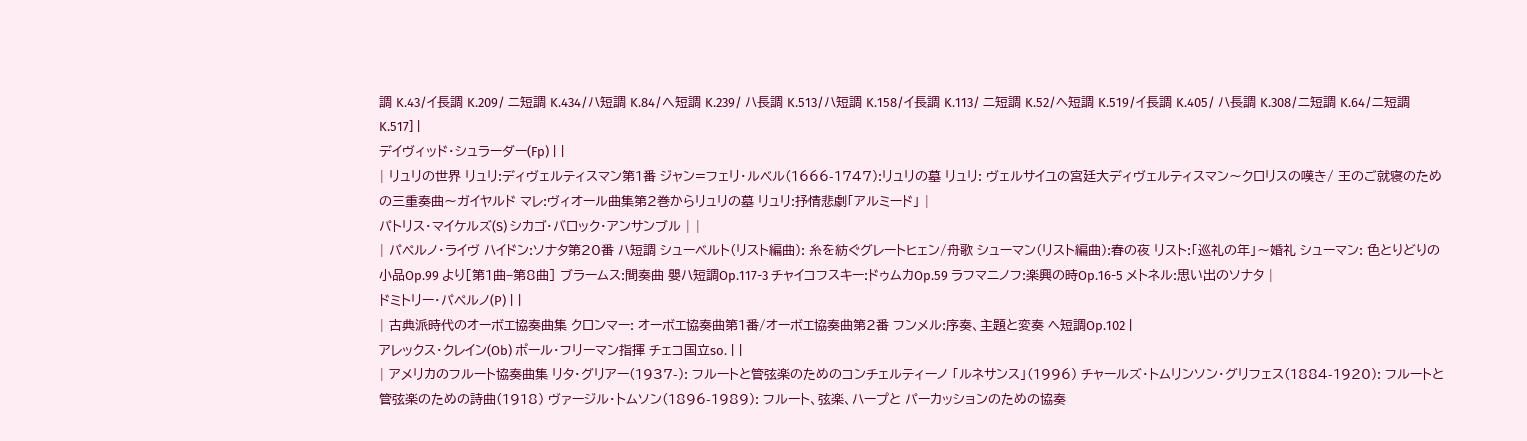調 K.43/イ長調 K.209/ ニ短調 K.434/ハ短調 K.84/へ短調 K.239/ ハ長調 K.513/ハ短調 K.158/イ長調 K.113/ ニ短調 K.52/ヘ短調 K.519/イ長調 K.405/ ハ長調 K.308/ニ短調 K.64/ニ短調 K.517] |
デイヴィッド・シュラーダー(Fp) | |
| リュリの世界 リュリ:ディヴェルティスマン第1番 ジャン=フェリ・ルベル(1666-1747):リュリの墓 リュリ: ヴェルサイユの宮廷大ディヴェルティスマン〜クロリスの嘆き/ 王のご就寝のための三重奏曲〜ガイヤルド マレ:ヴィオール曲集第2巻からリュリの墓 リュリ:抒情悲劇「アルミード」 |
パトリス・マイケルズ(S) シカゴ・バロック・アンサンブル | |
| パペルノ・ライヴ ハイドン:ソナタ第20番 ハ短調 シューベルト(リスト編曲): 糸を紡ぐグレートヒェン/舟歌 シューマン(リスト編曲):春の夜 リスト:「巡礼の年」〜婚礼 シューマン: 色とりどりの小品Op.99 より[第1曲−第8曲] ブラームス:間奏曲 嬰ハ短調Op.117-3 チャイコフスキー:ドゥムカOp.59 ラフマニノフ:楽興の時Op.16-5 メトネル:思い出のソナタ |
ドミトリー・パペルノ(P) | |
| 古典派時代のオーボエ協奏曲集 クロンマー: オーボエ協奏曲第1番/オーボエ協奏曲第2番 フンメル:序奏、主題と変奏 ヘ短調Op.102 |
アレックス・クレイン(Ob) ポール・フリーマン指揮 チェコ国立so. | |
| アメリカのフルート協奏曲集 リタ・グリアー(1937-): フルートと管弦楽のためのコンチェルティーノ 「ルネサンス」(1996) チャールズ・トムリンソン・グリフェス(1884-1920): フルートと管弦楽のための詩曲(1918) ヴァージル・トムソン(1896-1989): フルート、弦楽、ハープと パーカッションのための協奏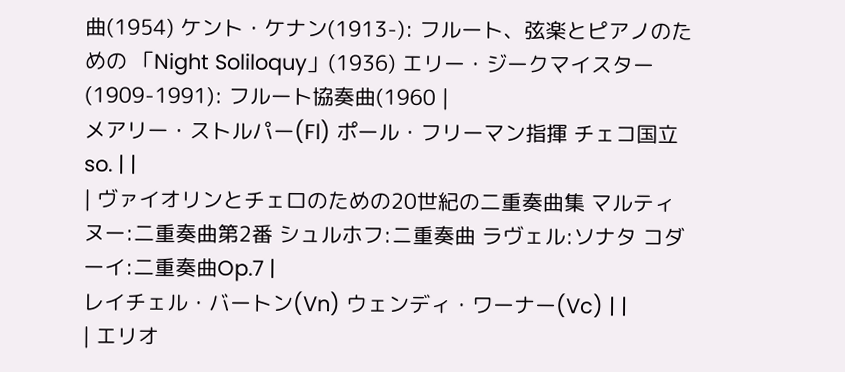曲(1954) ケント・ケナン(1913-): フルート、弦楽とピアノのための 「Night Soliloquy」(1936) エリー・ジークマイスター(1909-1991): フルート協奏曲(1960 |
メアリー・ストルパー(Fl) ポール・フリーマン指揮 チェコ国立so. | |
| ヴァイオリンとチェロのための20世紀の二重奏曲集 マルティヌー:二重奏曲第2番 シュルホフ:ニ重奏曲 ラヴェル:ソナタ コダーイ:二重奏曲Op.7 |
レイチェル・バートン(Vn) ウェンディ・ワーナー(Vc) | |
| エリオ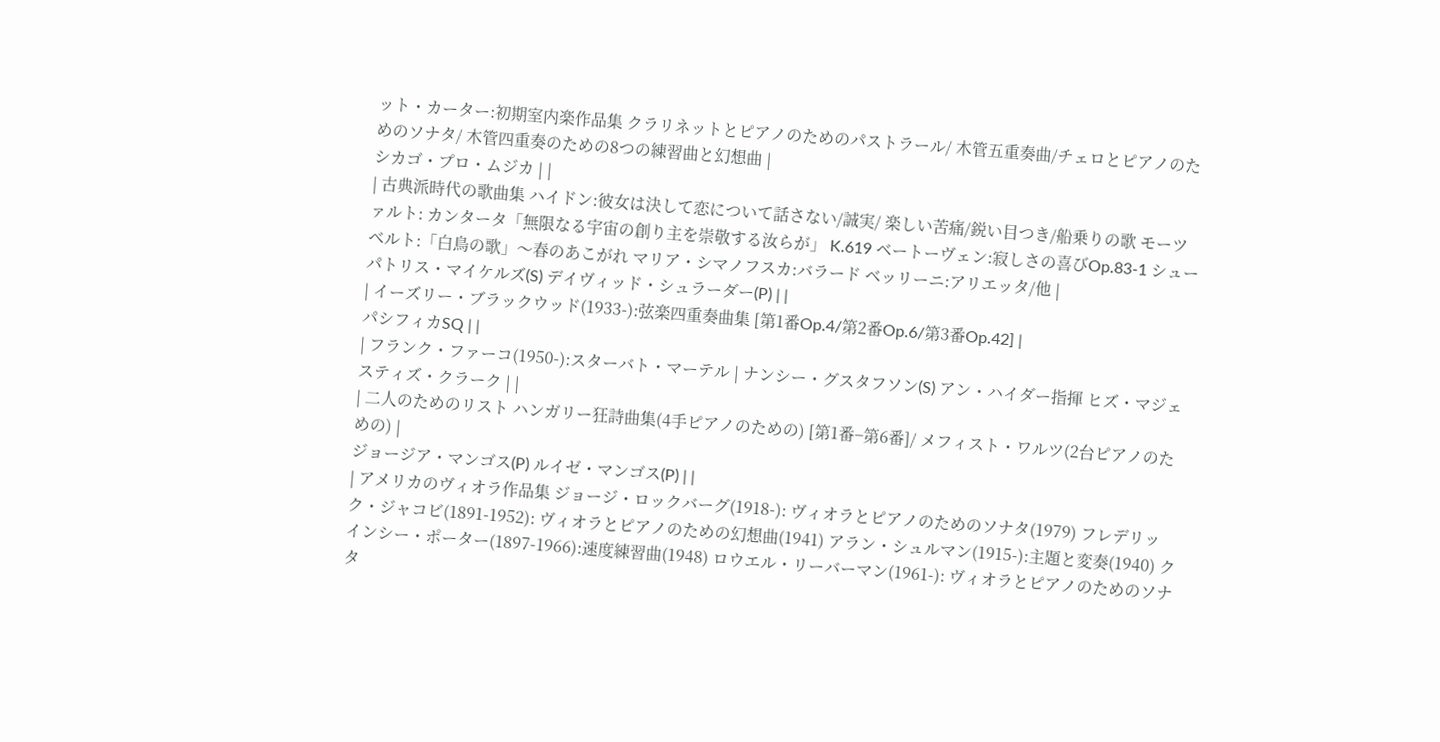ット・カーター:初期室内楽作品集 クラリネットとピアノのためのパストラール/ 木管五重奏曲/チェロとピアノのためのソナタ/ 木管四重奏のための8つの練習曲と幻想曲 |
シカゴ・プロ・ムジカ | |
| 古典派時代の歌曲集 ハイドン:彼女は決して恋について話さない/誠実/ 楽しい苦痛/鋭い目つき/船乗りの歌 モーツァルト: カンタータ「無限なる宇宙の創り主を崇敬する汝らが」 K.619 ベートーヴェン:寂しさの喜びOp.83-1 シューベルト:「白鳥の歌」〜春のあこがれ マリア・シマノフスカ:バラード ベッリーニ:アリエッタ/他 |
パトリス・マイケルズ(S) デイヴィッド・シュラーダー(P) | |
| イーズリー・ブラックウッド(1933-):弦楽四重奏曲集 [第1番Op.4/第2番Op.6/第3番Op.42] |
パシフィカSQ | |
| フランク・ファーコ(1950-):スターバト・マーテル | ナンシー・グスタフソン(S) アン・ハイダー指揮 ヒズ・マジェスティズ・クラーク | |
| 二人のためのリスト ハンガリー狂詩曲集(4手ピアノのための) [第1番−第6番]/ メフィスト・ワルツ(2台ピアノのための) |
ジョージア・マンゴス(P) ルイゼ・マンゴス(P) | |
| アメリカのヴィオラ作品集 ジョージ・ロックバーグ(1918-): ヴィオラとピアノのためのソナタ(1979) フレデリック・ジャコビ(1891-1952): ヴィオラとピアノのための幻想曲(1941) アラン・シュルマン(1915-):主題と変奏(1940) クインシー・ポーター(1897-1966):速度練習曲(1948) ロウエル・リーバーマン(1961-): ヴィオラとピアノのためのソナタ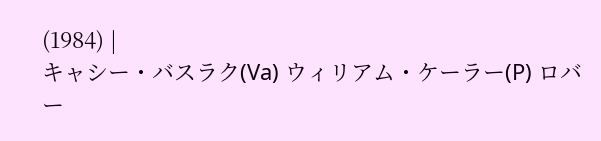(1984) |
キャシー・バスラク(Va) ウィリアム・ケーラー(P) ロバー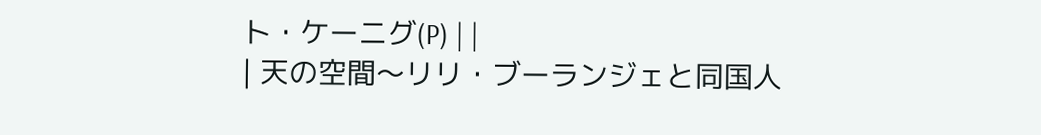ト・ケーニグ(P) | |
| 天の空間〜リリ・ブーランジェと同国人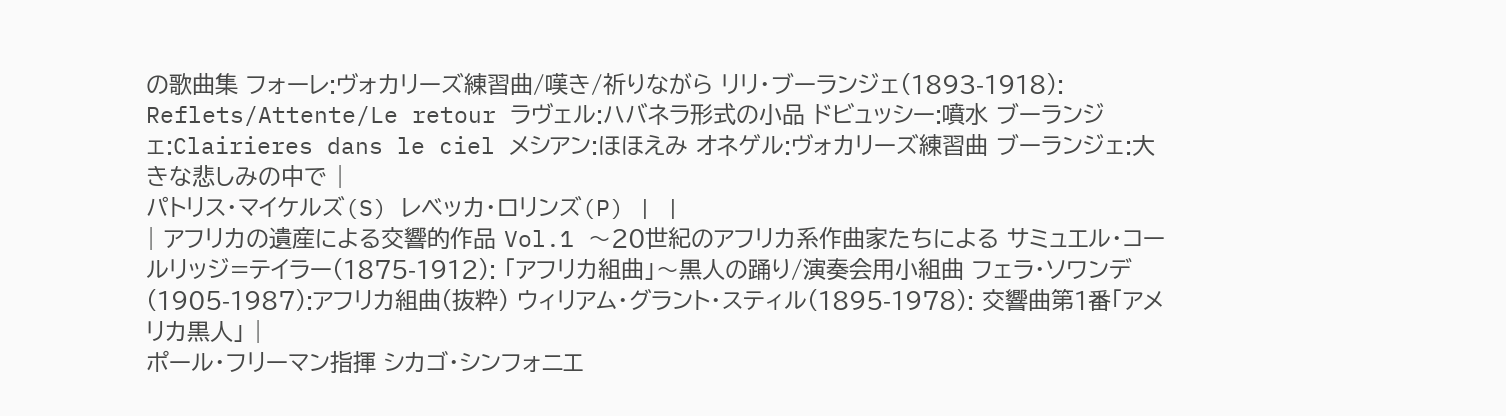の歌曲集 フォーレ:ヴォカリーズ練習曲/嘆き/祈りながら リリ・ブーランジェ(1893-1918): Reflets/Attente/Le retour ラヴェル:ハバネラ形式の小品 ドビュッシー:噴水 ブーランジェ:Clairieres dans le ciel メシアン:ほほえみ オネゲル:ヴォカリーズ練習曲 ブーランジェ:大きな悲しみの中で |
パトリス・マイケルズ(S) レベッカ・ロリンズ(P) | |
| アフリカの遺産による交響的作品 Vol.1 〜20世紀のアフリカ系作曲家たちによる サミュエル・コールリッジ=テイラー(1875-1912): 「アフリカ組曲」〜黒人の踊り/演奏会用小組曲 フェラ・ソワンデ(1905-1987):アフリカ組曲(抜粋) ウィリアム・グラント・スティル(1895-1978): 交響曲第1番「アメリカ黒人」 |
ポール・フリーマン指揮 シカゴ・シンフォニエ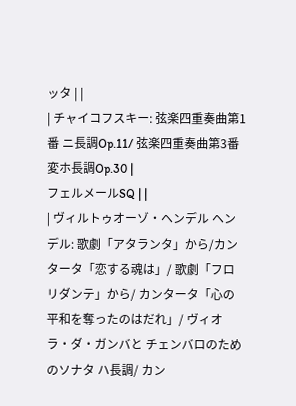ッタ | |
| チャイコフスキー: 弦楽四重奏曲第1番 ニ長調Op.11/ 弦楽四重奏曲第3番 変ホ長調Op.30 |
フェルメールSQ | |
| ヴィルトゥオーゾ・ヘンデル ヘンデル: 歌劇「アタランタ」から/カンタータ「恋する魂は」/ 歌劇「フロリダンテ」から/ カンタータ「心の平和を奪ったのはだれ」/ ヴィオラ・ダ・ガンバと チェンバロのためのソナタ ハ長調/ カン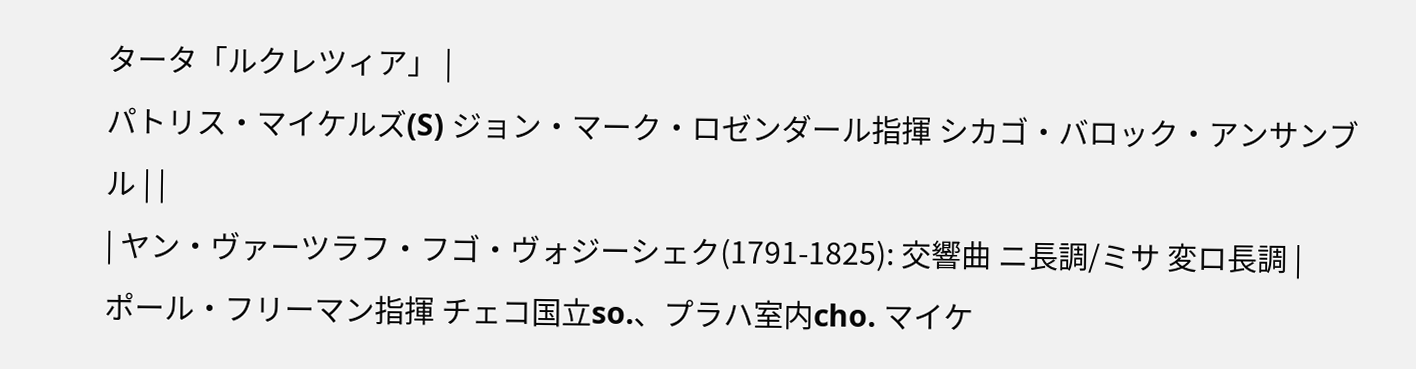タータ「ルクレツィア」 |
パトリス・マイケルズ(S) ジョン・マーク・ロゼンダール指揮 シカゴ・バロック・アンサンブル | |
| ヤン・ヴァーツラフ・フゴ・ヴォジーシェク(1791-1825): 交響曲 ニ長調/ミサ 変ロ長調 |
ポール・フリーマン指揮 チェコ国立so.、プラハ室内cho. マイケ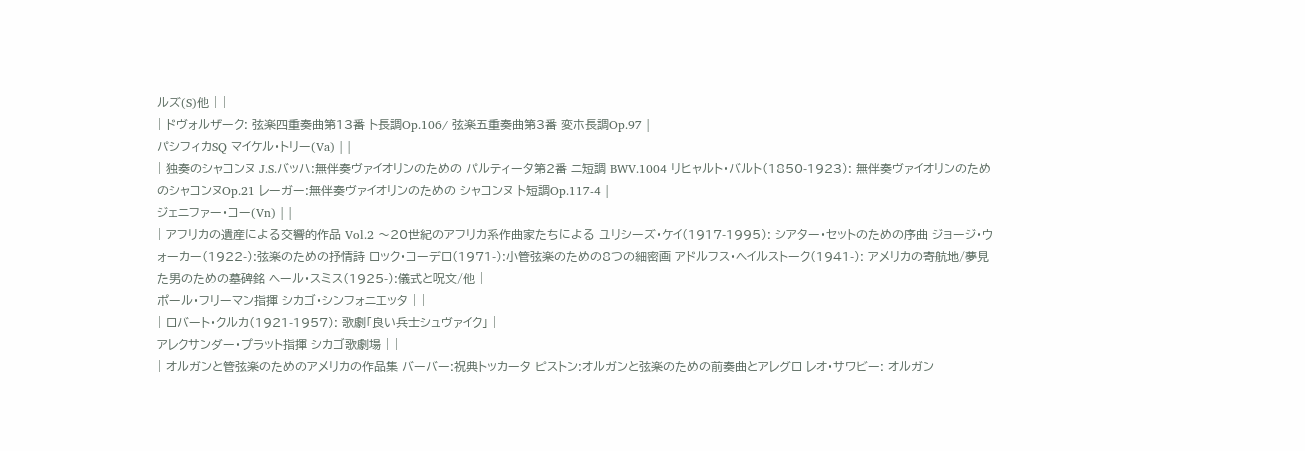ルズ(S)他 | |
| ドヴォルザーク: 弦楽四重奏曲第13番 ト長調Op.106/ 弦楽五重奏曲第3番 変ホ長調Op.97 |
パシフィカSQ マイケル・トリー(Va) | |
| 独奏のシャコンヌ J.S.バッハ:無伴奏ヴァイオリンのための パルティータ第2番 ニ短調 BWV.1004 リヒャルト・バルト(1850-1923): 無伴奏ヴァイオリンのためのシャコンヌOp.21 レーガー:無伴奏ヴァイオリンのための シャコンヌ ト短調Op.117-4 |
ジェニファー・コー(Vn) | |
| アフリカの遺産による交響的作品 Vol.2 〜20世紀のアフリカ系作曲家たちによる ユリシーズ・ケイ(1917-1995): シアター・セットのための序曲 ジョージ・ウォーカー(1922-):弦楽のための抒情詩 ロック・コーデロ(1971-):小管弦楽のための8つの細密画 アドルフス・ヘイルストーク(1941-): アメリカの寄航地/夢見た男のための墓碑銘 ヘール・スミス(1925-):儀式と呪文/他 |
ポール・フリーマン指揮 シカゴ・シンフォニエッタ | |
| ロバート・クルカ(1921-1957): 歌劇「良い兵士シュヴァイク」 |
アレクサンダー・プラット指揮 シカゴ歌劇場 | |
| オルガンと管弦楽のためのアメリカの作品集 バーバー:祝典トッカータ ピストン:オルガンと弦楽のための前奏曲とアレグロ レオ・サワビー: オルガン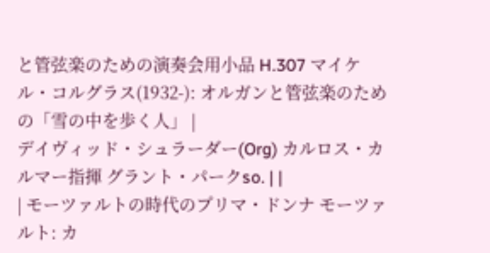と管弦楽のための演奏会用小品 H.307 マイケル・コルグラス(1932-): オルガンと管弦楽のための「雪の中を歩く人」 |
デイヴィッド・シュラーダー(Org) カルロス・カルマー指揮 グラント・パークso. | |
| モーツァルトの時代のプリマ・ドンナ モーツァルト: カ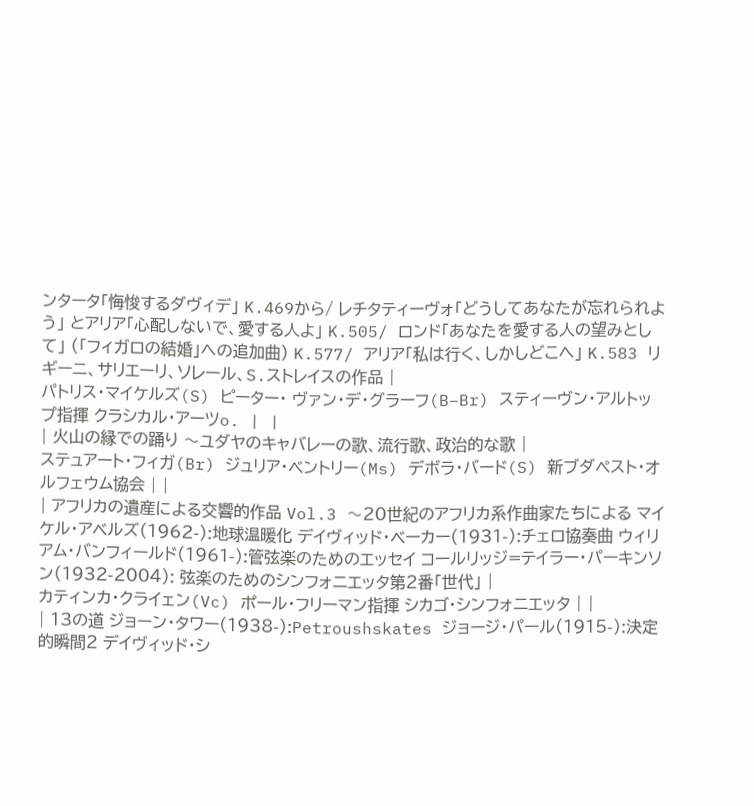ンタータ「悔悛するダヴィデ」 K.469から/ レチタティーヴォ「どうしてあなたが忘れられよう」 とアリア「心配しないで、愛する人よ」 K.505/ ロンド「あなたを愛する人の望みとして」 (「フィガロの結婚」への追加曲) K.577/ アリア「私は行く、しかしどこへ」 K.583 リギーニ、サリエーリ、ソレール、S.ストレイスの作品 |
パトリス・マイケルズ(S) ピーター・ ヴァン・デ・グラーフ(B−Br) スティーヴン・アルトップ指揮 クラシカル・アーツo. | |
| 火山の縁での踊り 〜ユダヤのキャバレーの歌、流行歌、政治的な歌 |
ステュアート・フィガ(Br) ジュリア・ベントリー(Ms) デボラ・バード(S) 新ブダペスト・オルフェウム協会 | |
| アフリカの遺産による交響的作品 Vol.3 〜20世紀のアフリカ系作曲家たちによる マイケル・アベルズ(1962-):地球温暖化 デイヴィッド・ベーカー(1931-):チェロ協奏曲 ウィリアム・バンフィールド(1961-):管弦楽のためのエッセイ コールリッジ=テイラー・パーキンソン(1932-2004): 弦楽のためのシンフォニエッタ第2番「世代」 |
カティンカ・クライェン(Vc) ポール・フリーマン指揮 シカゴ・シンフォニエッタ | |
| 13の道 ジョーン・タワー(1938-):Petroushskates ジョージ・パール(1915-):決定的瞬間2 デイヴィッド・シ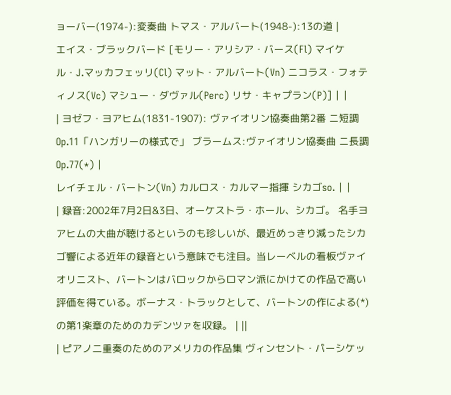ョーバー(1974-):変奏曲 トマス・アルバート(1948-):13の道 |
エイス・ブラックバード [モリー・アリシア・バース(Fl) マイケル・J.マッカフェッリ(Cl) マット・アルバート(Vn) ニコラス・フォティノス(Vc) マシュー・ダヴァル(Perc) リサ・キャプラン(P)] | |
| ヨゼフ・ヨアヒム(1831-1907): ヴァイオリン協奏曲第2番 ニ短調Op.11「ハンガリーの様式で」 ブラームス:ヴァイオリン協奏曲 ニ長調Op.77(*) |
レイチェル・バートン(Vn) カルロス・カルマー指揮 シカゴso. | |
| 録音:2002年7月2日&3日、オーケストラ・ホール、シカゴ。 名手ヨアヒムの大曲が聴けるというのも珍しいが、最近めっきり減ったシカゴ響による近年の録音という意味でも注目。当レーベルの看板ヴァイオリニスト、バートンはバロックからロマン派にかけての作品で高い評価を得ている。ボーナス・トラックとして、バートンの作による(*)の第1楽章のためのカデンツァを収録。 | ||
| ピアノ二重奏のためのアメリカの作品集 ヴィンセント・パーシケッ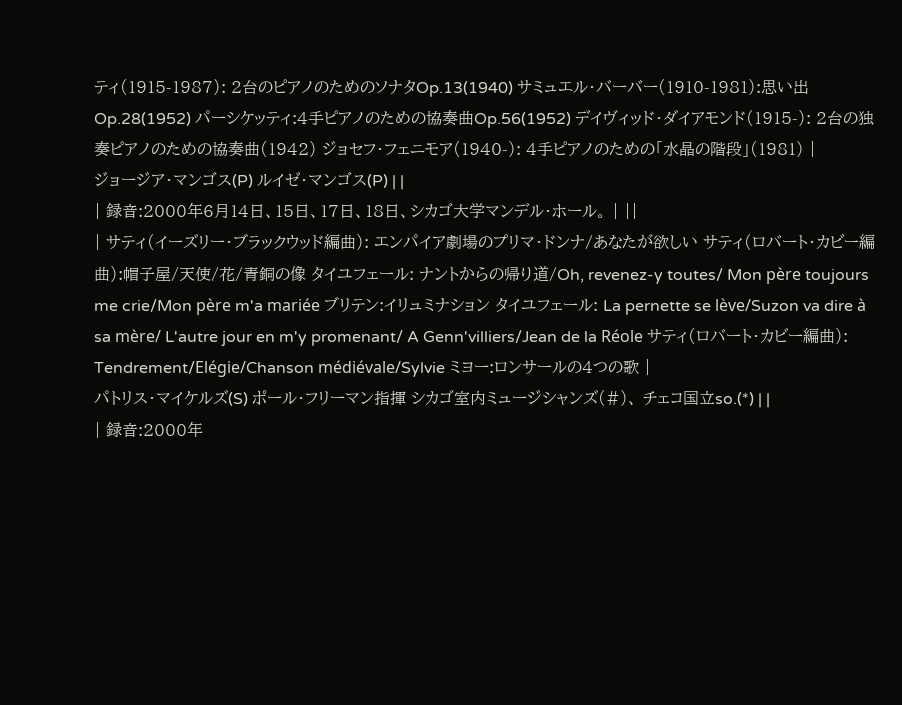ティ(1915-1987): 2台のピアノのためのソナタOp.13(1940) サミュエル・バーバー(1910-1981):思い出Op.28(1952) パーシケッティ:4手ピアノのための協奏曲Op.56(1952) デイヴィッド・ダイアモンド(1915-): 2台の独奏ピアノのための協奏曲(1942) ジョセフ・フェニモア(1940-): 4手ピアノのための「水晶の階段」(1981) |
ジョージア・マンゴス(P) ルイゼ・マンゴス(P) | |
| 録音:2000年6月14日、15日、17日、18日、シカゴ大学マンデル・ホール。 | ||
| サティ(イーズリー・ブラックウッド編曲): エンパイア劇場のプリマ・ドンナ/あなたが欲しい サティ(ロバート・カビー編曲):帽子屋/天使/花/青銅の像 タイユフェール: ナントからの帰り道/Oh, revenez-y toutes/ Mon père toujours me crie/Mon père m'a mariée ブリテン:イリュミナション タイユフェール: La pernette se lève/Suzon va dire à sa mère/ L'autre jour en m'y promenant/ A Genn'villiers/Jean de la Réole サティ(ロバート・カビー編曲): Tendrement/Elégie/Chanson médiévale/Sylvie ミヨー:ロンサールの4つの歌 |
パトリス・マイケルズ(S) ポール・フリーマン指揮 シカゴ室内ミュージシャンズ(#)、 チェコ国立so.(*) | |
| 録音:2000年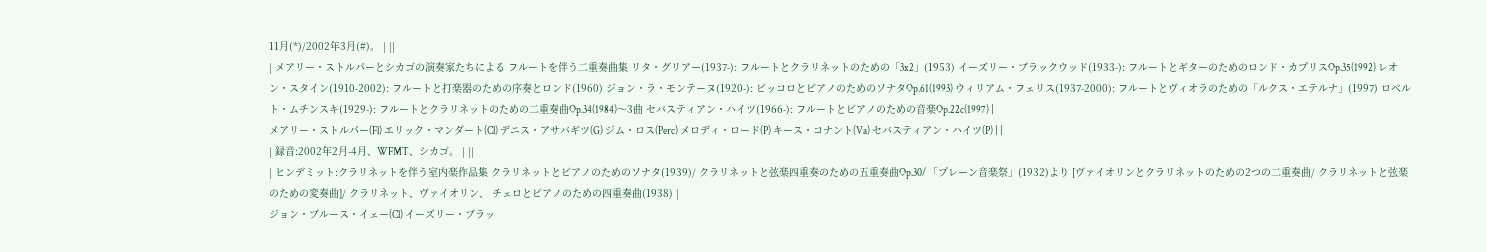11月(*)/2002年3月(#)。 | ||
| メアリー・ストルパーとシカゴの演奏家たちによる フルートを伴う二重奏曲集 リタ・グリアー(1937-): フルートとクラリネットのための「3x2」(1953) イーズリー・ブラックウッド(1933-): フルートとギターのためのロンド・カプリスOp.35(1992) レオン・スタイン(1910-2002): フルートと打楽器のための序奏とロンド(1960) ジョン・ラ・モンテーヌ(1920-): ピッコロとピアノのためのソナタOp.61(1993) ウィリアム・フェリス(1937-2000): フルートとヴィオラのための「ルクス・エテルナ」(1997) ロベルト・ムチンスキ(1929-): フルートとクラリネットのための二重奏曲Op.34(1984)〜3曲 セバスティアン・ハイツ(1966-): フルートとピアノのための音楽Op.22c(1997) |
メアリー・ストルパー(Fl) エリック・マンダート(Cl) デニス・アサバギツ(G) ジム・ロス(Perc) メロディ・ロード(P) キース・コナント(Va) セバスティアン・ハイツ(P) | |
| 録音:2002年2月-4月、WFMT、シカゴ。 | ||
| ヒンデミット:クラリネットを伴う室内楽作品集 クラリネットとピアノのためのソナタ(1939)/ クラリネットと弦楽四重奏のための五重奏曲Op.30/ 「プレーン音楽祭」(1932)より [ヴァイオリンとクラリネットのための2つの二重奏曲/ クラリネットと弦楽のための変奏曲]/ クラリネット、ヴァイオリン、 チェロとピアノのための四重奏曲(1938) |
ジョン・ブルース・イェー(Cl) イーズリー・ブラッ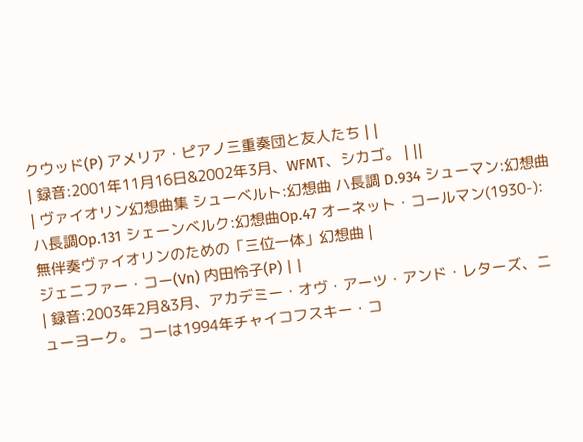クウッド(P) アメリア・ピアノ三重奏団と友人たち | |
| 録音:2001年11月16日&2002年3月、WFMT、シカゴ。 | ||
| ヴァイオリン幻想曲集 シューベルト:幻想曲 ハ長調 D.934 シューマン:幻想曲 ハ長調Op.131 シェーンベルク:幻想曲Op.47 オーネット・コールマン(1930-): 無伴奏ヴァイオリンのための「三位一体」幻想曲 |
ジェニファー・コー(Vn) 内田怜子(P) | |
| 録音:2003年2月&3月、アカデミー・オヴ・アーツ・アンド・レターズ、ニューヨーク。 コーは1994年チャイコフスキー・コ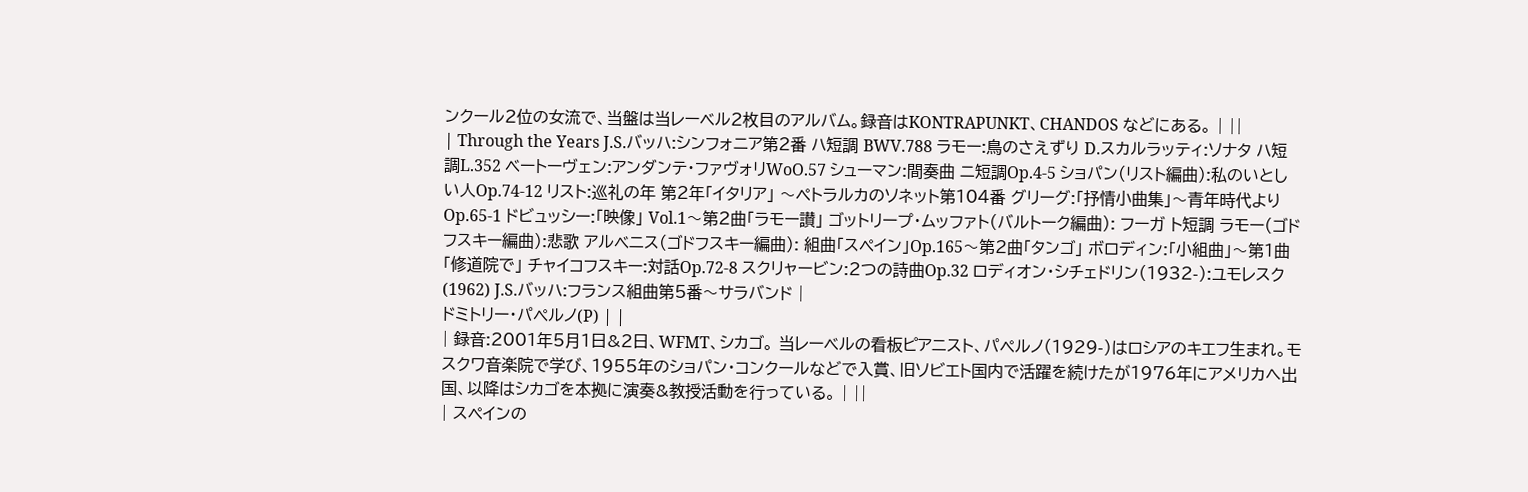ンクール2位の女流で、当盤は当レーベル2枚目のアルバム。録音はKONTRAPUNKT、CHANDOS などにある。 | ||
| Through the Years J.S.バッハ:シンフォニア第2番 ハ短調 BWV.788 ラモー:鳥のさえずり D.スカルラッティ:ソナタ ハ短調L.352 ベートーヴェン:アンダンテ・ファヴォリWoO.57 シューマン:間奏曲 ニ短調Op.4-5 ショパン(リスト編曲):私のいとしい人Op.74-12 リスト:巡礼の年 第2年「イタリア」 〜ペトラルカのソネット第104番 グリーグ:「抒情小曲集」〜青年時代よりOp.65-1 ドビュッシー:「映像」 Vol.1〜第2曲「ラモー讃」 ゴットリープ・ムッファト(バルトーク編曲): フーガ ト短調 ラモー(ゴドフスキー編曲):悲歌 アルベニス(ゴドフスキー編曲): 組曲「スペイン」Op.165〜第2曲「タンゴ」 ボロディン:「小組曲」〜第1曲「修道院で」 チャイコフスキー:対話Op.72-8 スクリャービン:2つの詩曲Op.32 ロディオン・シチェドリン(1932-):ユモレスク(1962) J.S.バッハ:フランス組曲第5番〜サラバンド |
ドミトリー・パペルノ(P) | |
| 録音:2001年5月1日&2日、WFMT、シカゴ。 当レーベルの看板ピアニスト、パペルノ(1929-)はロシアのキエフ生まれ。モスクワ音楽院で学び、1955年のショパン・コンクールなどで入賞、旧ソビエト国内で活躍を続けたが1976年にアメリカへ出国、以降はシカゴを本拠に演奏&教授活動を行っている。 | ||
| スペインの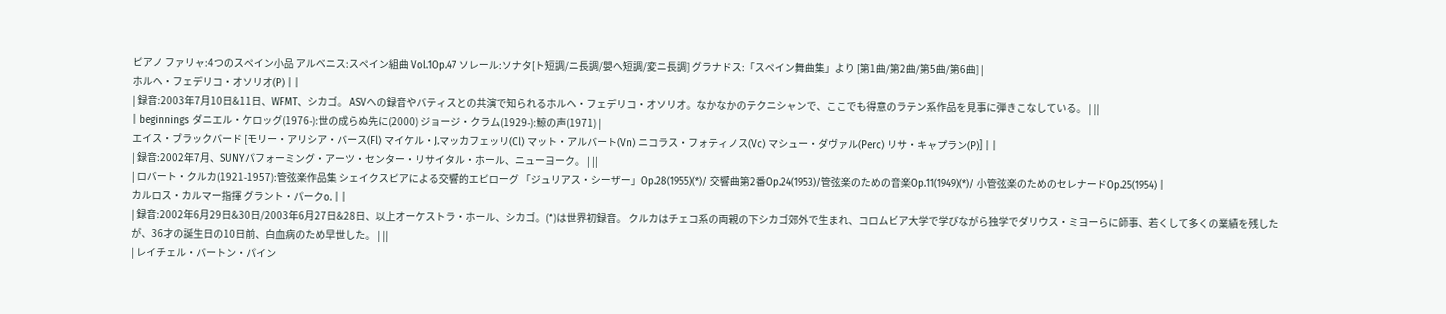ピアノ ファリャ:4つのスペイン小品 アルベニス:スペイン組曲 Vol.1Op.47 ソレール:ソナタ[ト短調/ニ長調/嬰へ短調/変ニ長調] グラナドス:「スペイン舞曲集」より [第1曲/第2曲/第5曲/第6曲] |
ホルヘ・フェデリコ・オソリオ(P) | |
| 録音:2003年7月10日&11日、WFMT、シカゴ。 ASVへの録音やバティスとの共演で知られるホルヘ・フェデリコ・オソリオ。なかなかのテクニシャンで、ここでも得意のラテン系作品を見事に弾きこなしている。 | ||
| beginnings ダニエル・ケロッグ(1976-):世の成らぬ先に(2000) ジョージ・クラム(1929-):鯨の声(1971) |
エイス・ブラックバード [モリー・アリシア・バース(Fl) マイケル・J.マッカフェッリ(Cl) マット・アルバート(Vn) ニコラス・フォティノス(Vc) マシュー・ダヴァル(Perc) リサ・キャプラン(P)] | |
| 録音:2002年7月、SUNYパフォーミング・アーツ・センター・リサイタル・ホール、ニューヨーク。 | ||
| ロバート・クルカ(1921-1957):管弦楽作品集 シェイクスピアによる交響的エピローグ 「ジュリアス・シーザー」Op.28(1955)(*)/ 交響曲第2番Op.24(1953)/管弦楽のための音楽Op.11(1949)(*)/ 小管弦楽のためのセレナードOp.25(1954) |
カルロス・カルマー指揮 グラント・パークo. | |
| 録音:2002年6月29日&30日/2003年6月27日&28日、以上オーケストラ・ホール、シカゴ。(*)は世界初録音。 クルカはチェコ系の両親の下シカゴ郊外で生まれ、コロムビア大学で学びながら独学でダリウス・ミヨーらに師事、若くして多くの業績を残したが、36才の誕生日の10日前、白血病のため早世した。 | ||
| レイチェル・バートン・パイン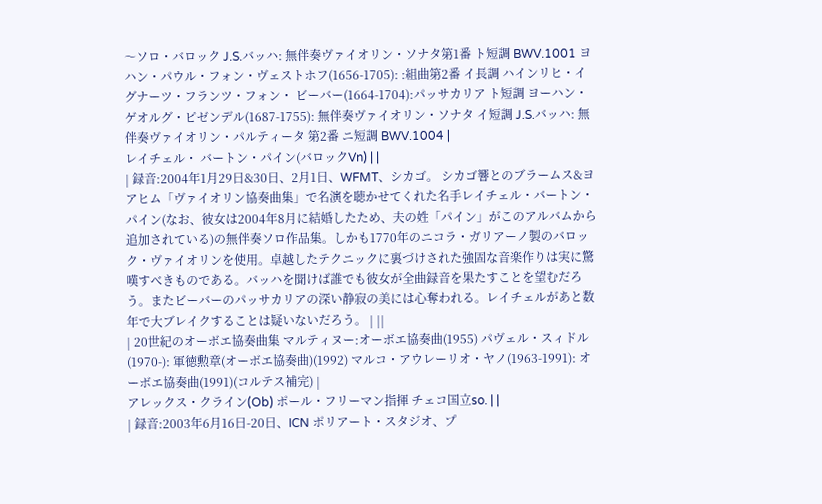〜ソロ・バロック J.S.バッハ: 無伴奏ヴァイオリン・ソナタ第1番 ト短調 BWV.1001 ヨハン・パウル・フォン・ヴェストホフ(1656-1705): :組曲第2番 イ長調 ハインリヒ・イグナーツ・フランツ・フォン・ ビーバー(1664-1704):パッサカリア ト短調 ヨーハン・ゲオルグ・ピゼンデル(1687-1755): 無伴奏ヴァイオリン・ソナタ イ短調 J.S.バッハ: 無伴奏ヴァイオリン・パルティータ 第2番 ニ短調 BWV.1004 |
レイチェル・ バートン・パイン(バロックVn) | |
| 録音:2004年1月29日&30日、2月1日、WFMT、シカゴ。 シカゴ響とのブラームス&ヨアヒム「ヴァイオリン協奏曲集」で名演を聴かせてくれた名手レイチェル・バートン・パイン(なお、彼女は2004年8月に結婚したため、夫の姓「パイン」がこのアルバムから追加されている)の無伴奏ソロ作品集。しかも1770年のニコラ・ガリアーノ製のバロック・ヴァイオリンを使用。卓越したテクニックに裏づけされた強固な音楽作りは実に驚嘆すべきものである。バッハを聞けば誰でも彼女が全曲録音を果たすことを望むだろう。またビーバーのパッサカリアの深い静寂の美には心奪われる。レイチェルがあと数年で大ブレイクすることは疑いないだろう。 | ||
| 20世紀のオーボエ協奏曲集 マルティヌー:オーボエ協奏曲(1955) パヴェル・スィドル(1970-): 軍徳勲章(オーボエ協奏曲)(1992) マルコ・アウレーリオ・ヤノ(1963-1991): オーボエ協奏曲(1991)(コルテス補完) |
アレックス・クライン(Ob) ポール・フリーマン指揮 チェコ国立so. | |
| 録音:2003年6月16日-20日、ICN ポリアート・スタジオ、プ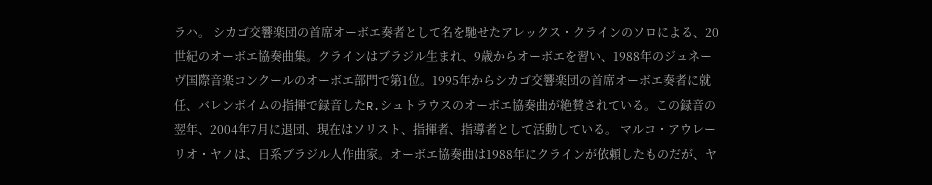ラハ。 シカゴ交響楽団の首席オーボエ奏者として名を馳せたアレックス・クラインのソロによる、20世紀のオーボエ協奏曲集。クラインはブラジル生まれ、9歳からオーボエを習い、1988年のジュネーヴ国際音楽コンクールのオーボエ部門で第1位。1995年からシカゴ交響楽団の首席オーボエ奏者に就任、バレンボイムの指揮で録音したR.シュトラウスのオーボエ協奏曲が絶賛されている。この録音の翌年、2004年7月に退団、現在はソリスト、指揮者、指導者として活動している。 マルコ・アウレーリオ・ヤノは、日系ブラジル人作曲家。オーボエ協奏曲は1988年にクラインが依頼したものだが、ヤ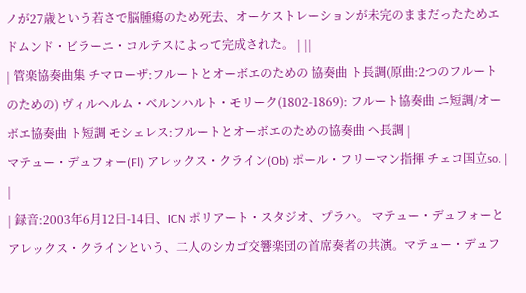ノが27歳という若さで脳腫瘍のため死去、オーケストレーションが未完のままだったためエドムンド・ビラーニ・コルテスによって完成された。 | ||
| 管楽協奏曲集 チマローザ:フルートとオーボエのための 協奏曲 ト長調(原曲:2つのフルートのための) ヴィルヘルム・ベルンハルト・モリーク(1802-1869): フルート協奏曲 ニ短調/オーボエ協奏曲 ト短調 モシェレス:フルートとオーボエのための協奏曲 ヘ長調 |
マテュー・デュフォー(Fl) アレックス・クライン(Ob) ポール・フリーマン指揮 チェコ国立so. | |
| 録音:2003年6月12日-14日、ICN ポリアート・スタジオ、プラハ。 マテュー・デュフォーとアレックス・クラインという、二人のシカゴ交響楽団の首席奏者の共演。マテュー・デュフ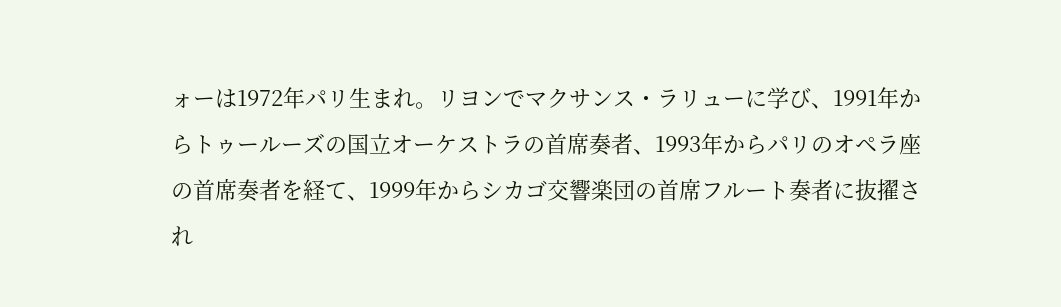ォーは1972年パリ生まれ。リヨンでマクサンス・ラリューに学び、1991年からトゥールーズの国立オーケストラの首席奏者、1993年からパリのオペラ座の首席奏者を経て、1999年からシカゴ交響楽団の首席フルート奏者に抜擢され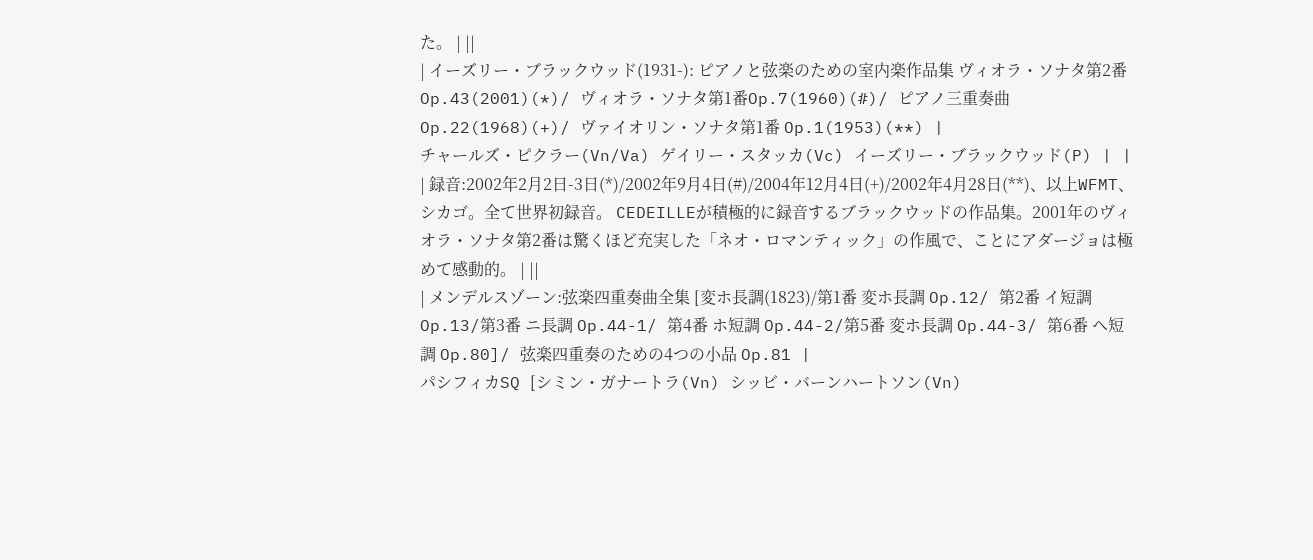た。 | ||
| イーズリー・ブラックウッド(1931-): ピアノと弦楽のための室内楽作品集 ヴィオラ・ソナタ第2番Op.43(2001)(*)/ ヴィオラ・ソナタ第1番Op.7(1960)(#)/ ピアノ三重奏曲Op.22(1968)(+)/ ヴァイオリン・ソナタ第1番 Op.1(1953)(**) |
チャールズ・ピクラー(Vn/Va) ゲイリー・スタッカ(Vc) イーズリー・ブラックウッド(P) | |
| 録音:2002年2月2日-3日(*)/2002年9月4日(#)/2004年12月4日(+)/2002年4月28日(**)、以上WFMT、シカゴ。全て世界初録音。 CEDEILLEが積極的に録音するブラックウッドの作品集。2001年のヴィオラ・ソナタ第2番は驚くほど充実した「ネオ・ロマンティック」の作風で、ことにアダージョは極めて感動的。 | ||
| メンデルスゾーン:弦楽四重奏曲全集 [変ホ長調(1823)/第1番 変ホ長調 Op.12/ 第2番 イ短調 Op.13/第3番 ニ長調 Op.44-1/ 第4番 ホ短調 Op.44-2/第5番 変ホ長調 Op.44-3/ 第6番 ヘ短調 Op.80]/ 弦楽四重奏のための4つの小品 Op.81 |
パシフィカSQ [シミン・ガナートラ(Vn) シッビ・バーンハートソン(Vn)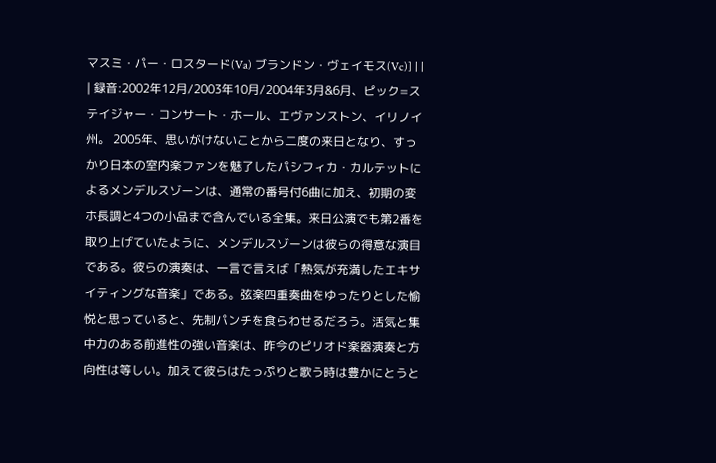マスミ・パー・ロスタード(Va) ブランドン・ヴェイモス(Vc)] | |
| 録音:2002年12月/2003年10月/2004年3月&6月、ピック=ステイジャー・コンサート・ホール、エヴァンストン、イリノイ州。 2005年、思いがけないことから二度の来日となり、すっかり日本の室内楽ファンを魅了したパシフィカ・カルテットによるメンデルスゾーンは、通常の番号付6曲に加え、初期の変ホ長調と4つの小品まで含んでいる全集。来日公演でも第2番を取り上げていたように、メンデルスゾーンは彼らの得意な演目である。彼らの演奏は、一言で言えば「熱気が充満したエキサイティングな音楽」である。弦楽四重奏曲をゆったりとした愉悦と思っていると、先制パンチを食らわせるだろう。活気と集中力のある前進性の強い音楽は、昨今のピリオド楽器演奏と方向性は等しい。加えて彼らはたっぷりと歌う時は豊かにとうと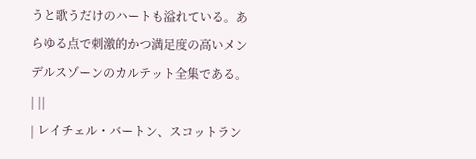うと歌うだけのハートも溢れている。あらゆる点で刺激的かつ満足度の高いメンデルスゾーンのカルテット全集である。 | ||
| レイチェル・バートン、スコットラン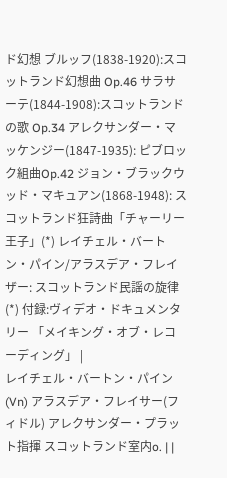ド幻想 ブルッフ(1838-1920):スコットランド幻想曲 Op.46 サラサーテ(1844-1908):スコットランドの歌 Op.34 アレクサンダー・マッケンジー(1847-1935): ピブロック組曲Op.42 ジョン・ブラックウッド・マキュアン(1868-1948): スコットランド狂詩曲「チャーリー王子」(*) レイチェル・バートン・パイン/アラスデア・フレイザー: スコットランド民謡の旋律(*) 付録:ヴィデオ・ドキュメンタリー 「メイキング・オブ・レコーディング」 |
レイチェル・バートン・パイン(Vn) アラスデア・フレイサー(フィドル) アレクサンダー・プラット指揮 スコットランド室内o. | |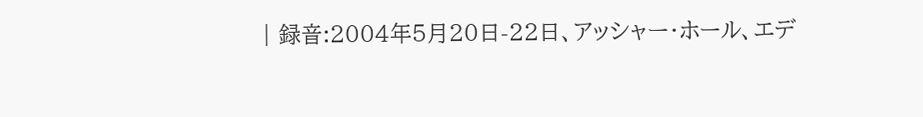| 録音:2004年5月20日-22日、アッシャー・ホール、エデ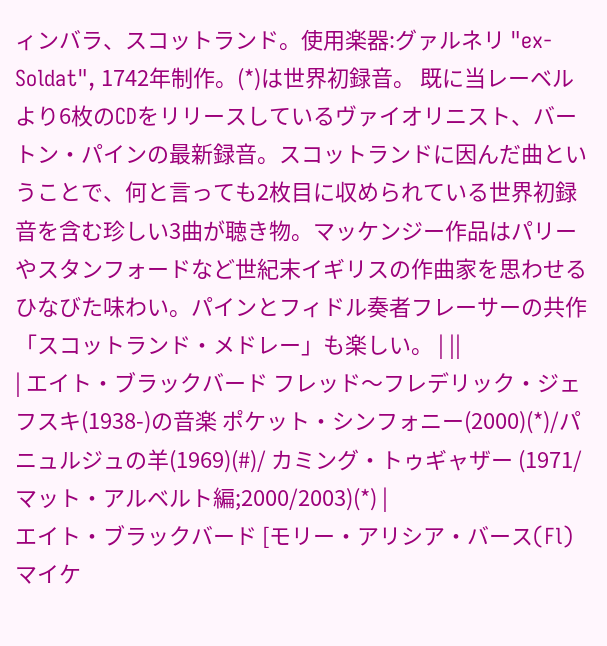ィンバラ、スコットランド。使用楽器:グァルネリ "ex-Soldat", 1742年制作。(*)は世界初録音。 既に当レーベルより6枚のCDをリリースしているヴァイオリニスト、バートン・パインの最新録音。スコットランドに因んだ曲ということで、何と言っても2枚目に収められている世界初録音を含む珍しい3曲が聴き物。マッケンジー作品はパリーやスタンフォードなど世紀末イギリスの作曲家を思わせるひなびた味わい。パインとフィドル奏者フレーサーの共作「スコットランド・メドレー」も楽しい。 | ||
| エイト・ブラックバード フレッド〜フレデリック・ジェフスキ(1938-)の音楽 ポケット・シンフォニー(2000)(*)/パニュルジュの羊(1969)(#)/ カミング・トゥギャザー (1971/マット・アルベルト編;2000/2003)(*) |
エイト・ブラックバード [モリー・アリシア・バース(Fl) マイケ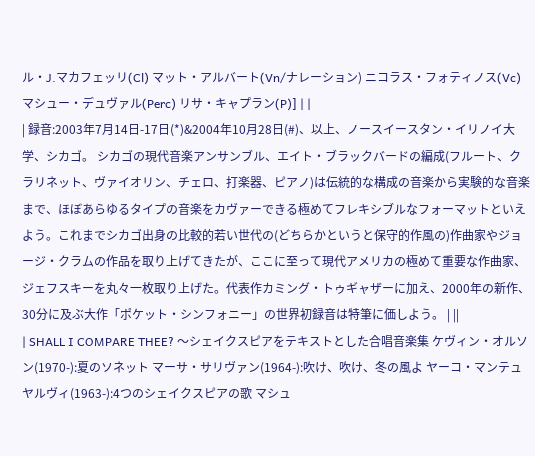ル・J.マカフェッリ(Cl) マット・アルバート(Vn/ナレーション) ニコラス・フォティノス(Vc) マシュー・デュヴァル(Perc) リサ・キャプラン(P)] | |
| 録音:2003年7月14日-17日(*)&2004年10月28日(#)、以上、ノースイースタン・イリノイ大学、シカゴ。 シカゴの現代音楽アンサンブル、エイト・ブラックバードの編成(フルート、クラリネット、ヴァイオリン、チェロ、打楽器、ピアノ)は伝統的な構成の音楽から実験的な音楽まで、ほぼあらゆるタイプの音楽をカヴァーできる極めてフレキシブルなフォーマットといえよう。これまでシカゴ出身の比較的若い世代の(どちらかというと保守的作風の)作曲家やジョージ・クラムの作品を取り上げてきたが、ここに至って現代アメリカの極めて重要な作曲家、ジェフスキーを丸々一枚取り上げた。代表作カミング・トゥギャザーに加え、2000年の新作、30分に及ぶ大作「ポケット・シンフォニー」の世界初録音は特筆に価しよう。 | ||
| SHALL I COMPARE THEE? 〜シェイクスピアをテキストとした合唱音楽集 ケヴィン・オルソン(1970-):夏のソネット マーサ・サリヴァン(1964-):吹け、吹け、冬の風よ ヤーコ・マンテュヤルヴィ(1963-):4つのシェイクスピアの歌 マシュ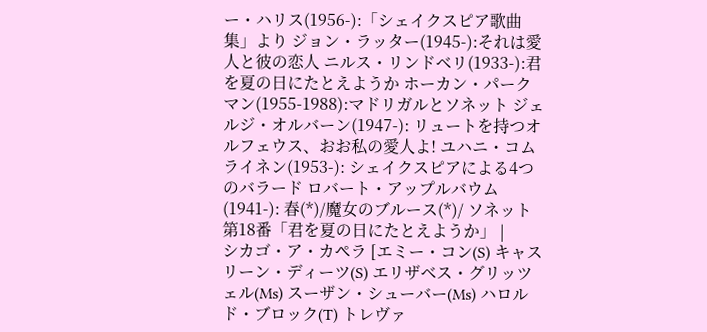ー・ハリス(1956-):「シェイクスピア歌曲集」より ジョン・ラッター(1945-):それは愛人と彼の恋人 ニルス・リンドベリ(1933-):君を夏の日にたとえようか ホーカン・パークマン(1955-1988):マドリガルとソネット ジェルジ・オルバーン(1947-): リュートを持つオルフェウス、おお私の愛人よ! ユハニ・コムライネン(1953-): シェイクスピアによる4つのバラード ロバート・アップルバウム(1941-): 春(*)/魔女のブルース(*)/ ソネット第18番「君を夏の日にたとえようか」 |
シカゴ・ア・カペラ [エミー・コン(S) キャスリーン・ディーツ(S) エリザベス・グリッツェル(Ms) スーザン・シューバー(Ms) ハロルド・ブロック(T) トレヴァ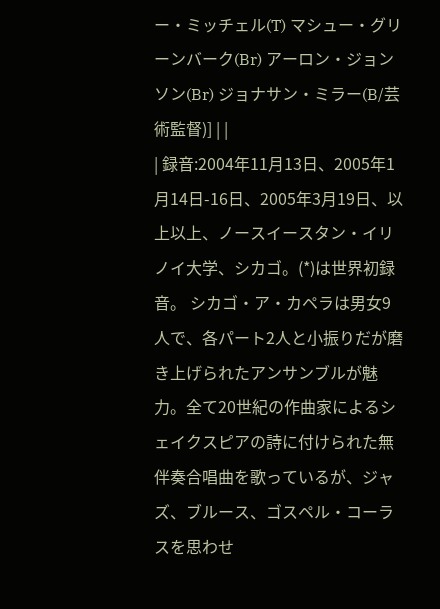ー・ミッチェル(T) マシュー・グリーンバーク(Br) アーロン・ジョンソン(Br) ジョナサン・ミラー(B/芸術監督)] | |
| 録音:2004年11月13日、2005年1月14日-16日、2005年3月19日、以上以上、ノースイースタン・イリノイ大学、シカゴ。(*)は世界初録音。 シカゴ・ア・カペラは男女9人で、各パート2人と小振りだが磨き上げられたアンサンブルが魅力。全て20世紀の作曲家によるシェイクスピアの詩に付けられた無伴奏合唱曲を歌っているが、ジャズ、ブルース、ゴスペル・コーラスを思わせ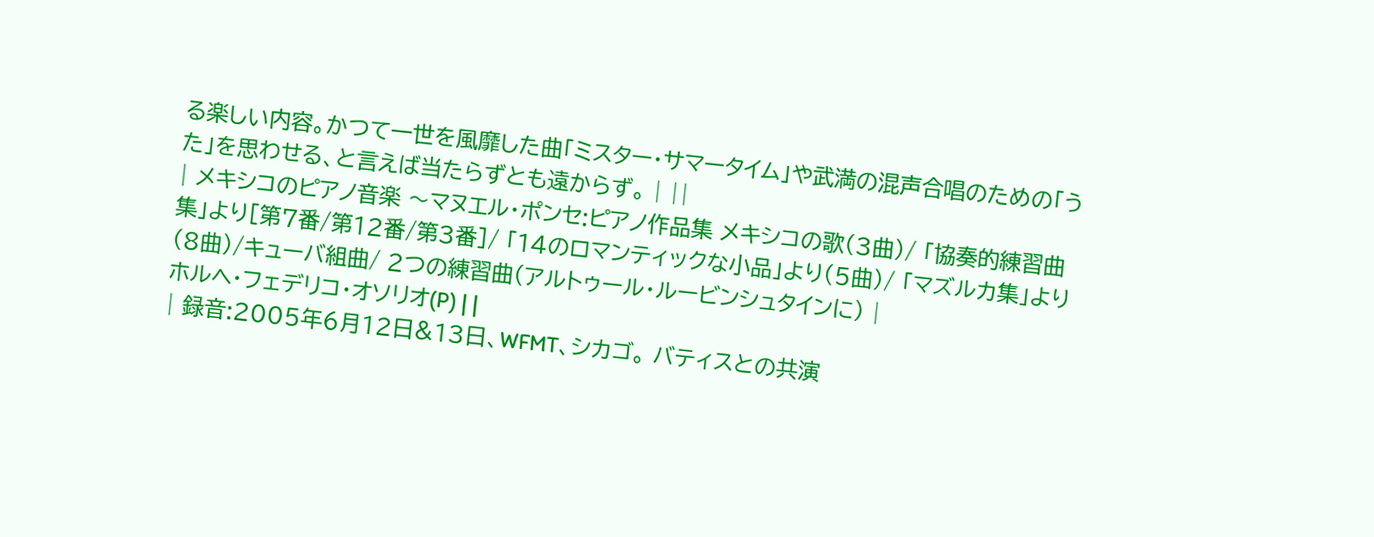る楽しい内容。かつて一世を風靡した曲「ミスター・サマータイム」や武満の混声合唱のための「うた」を思わせる、と言えば当たらずとも遠からず。 | ||
| メキシコのピアノ音楽 〜マヌエル・ポンセ:ピアノ作品集 メキシコの歌(3曲)/ 「協奏的練習曲集」より[第7番/第12番/第3番]/ 「14のロマンティックな小品」より(5曲)/ 「マズルカ集」より(8曲)/キューバ組曲/ 2つの練習曲(アルトゥール・ルービンシュタインに) |
ホルヘ・フェデリコ・オソリオ(P) | |
| 録音:2005年6月12日&13日、WFMT、シカゴ。 バティスとの共演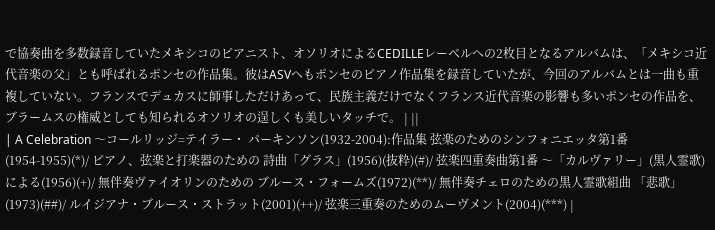で協奏曲を多数録音していたメキシコのピアニスト、オソリオによるCEDILLEレーベルへの2枚目となるアルバムは、「メキシコ近代音楽の父」とも呼ばれるポンセの作品集。彼はASVへもポンセのピアノ作品集を録音していたが、今回のアルバムとは一曲も重複していない。フランスでデュカスに師事しただけあって、民族主義だけでなくフランス近代音楽の影響も多いポンセの作品を、ブラームスの権威としても知られるオソリオの逞しくも美しいタッチで。 | ||
| A Celebration 〜コールリッジ=テイラー・ パーキンソン(1932-2004):作品集 弦楽のためのシンフォニエッタ第1番(1954-1955)(*)/ ピアノ、弦楽と打楽器のための 詩曲「グラス」(1956)(抜粋)(#)/ 弦楽四重奏曲第1番 〜「カルヴァリー」(黒人霊歌)による(1956)(+)/ 無伴奏ヴァイオリンのための ブルース・フォームズ(1972)(**)/ 無伴奏チェロのための黒人霊歌組曲 「悲歌」(1973)(##)/ ルイジアナ・ブルース・ストラット(2001)(++)/ 弦楽三重奏のためのムーヴメント(2004)(***) |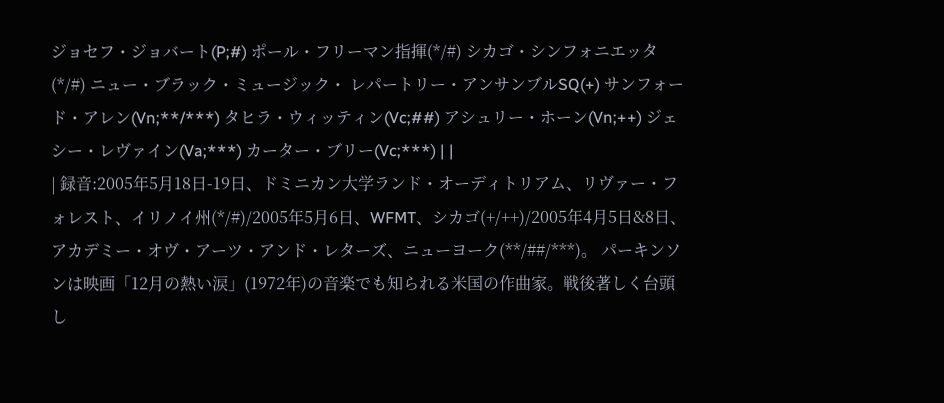ジョセフ・ジョバート(P;#) ポール・フリーマン指揮(*/#) シカゴ・シンフォニエッタ(*/#) ニュー・ブラック・ミュージック・ レパートリー・アンサンブルSQ(+) サンフォード・アレン(Vn;**/***) タヒラ・ウィッティン(Vc;##) アシュリー・ホーン(Vn;++) ジェシー・レヴァイン(Va;***) カーター・ブリー(Vc;***) | |
| 録音:2005年5月18日-19日、ドミニカン大学ランド・オーディトリアム、リヴァー・フォレスト、イリノイ州(*/#)/2005年5月6日、WFMT、シカゴ(+/++)/2005年4月5日&8日、アカデミー・オヴ・アーツ・アンド・レターズ、ニューヨーク(**/##/***)。 パーキンソンは映画「12月の熱い涙」(1972年)の音楽でも知られる米国の作曲家。戦後著しく台頭し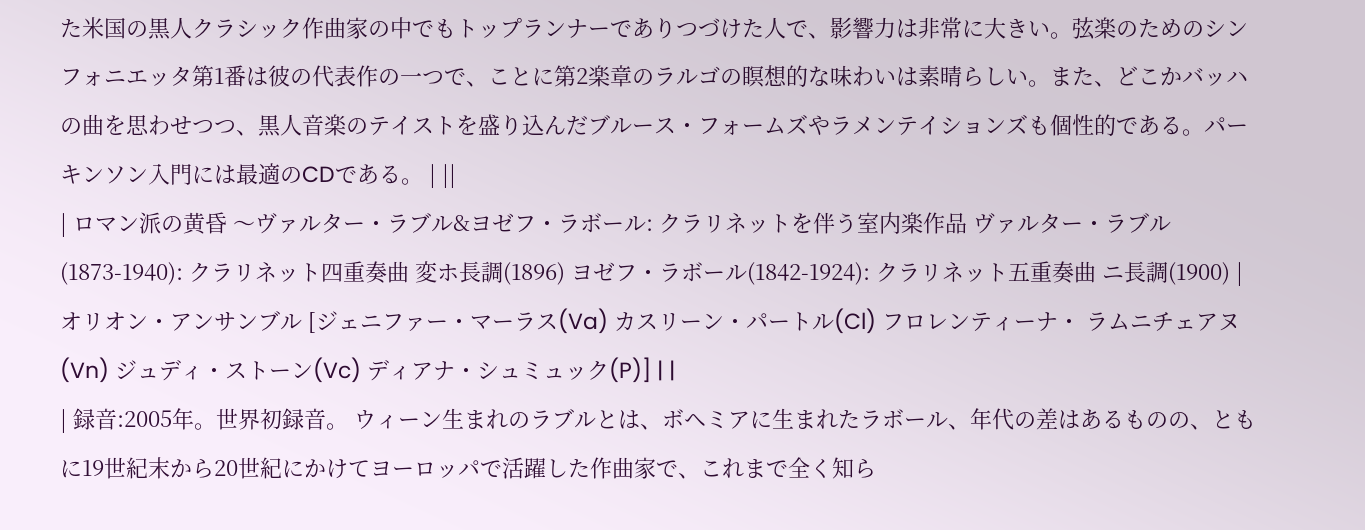た米国の黒人クラシック作曲家の中でもトップランナーでありつづけた人で、影響力は非常に大きい。弦楽のためのシンフォニエッタ第1番は彼の代表作の一つで、ことに第2楽章のラルゴの瞑想的な味わいは素晴らしい。また、どこかバッハの曲を思わせつつ、黒人音楽のテイストを盛り込んだブルース・フォームズやラメンテイションズも個性的である。パーキンソン入門には最適のCDである。 | ||
| ロマン派の黄昏 〜ヴァルター・ラブル&ヨゼフ・ラボール: クラリネットを伴う室内楽作品 ヴァルター・ラブル(1873-1940): クラリネット四重奏曲 変ホ長調(1896) ヨゼフ・ラボール(1842-1924): クラリネット五重奏曲 ニ長調(1900) |
オリオン・アンサンブル [ジェニファー・マーラス(Va) カスリーン・パートル(Cl) フロレンティーナ・ ラムニチェアヌ(Vn) ジュディ・ストーン(Vc) ディアナ・シュミュック(P)] | |
| 録音:2005年。世界初録音。 ウィーン生まれのラブルとは、ボヘミアに生まれたラボール、年代の差はあるものの、ともに19世紀末から20世紀にかけてヨーロッパで活躍した作曲家で、これまで全く知ら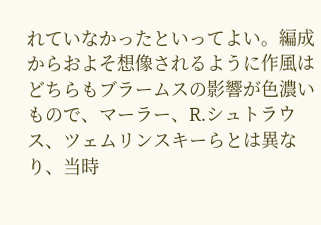れていなかったといってよい。編成からおよそ想像されるように作風はどちらもブラームスの影響が色濃いもので、マーラー、R.シュトラウス、ツェムリンスキーらとは異なり、当時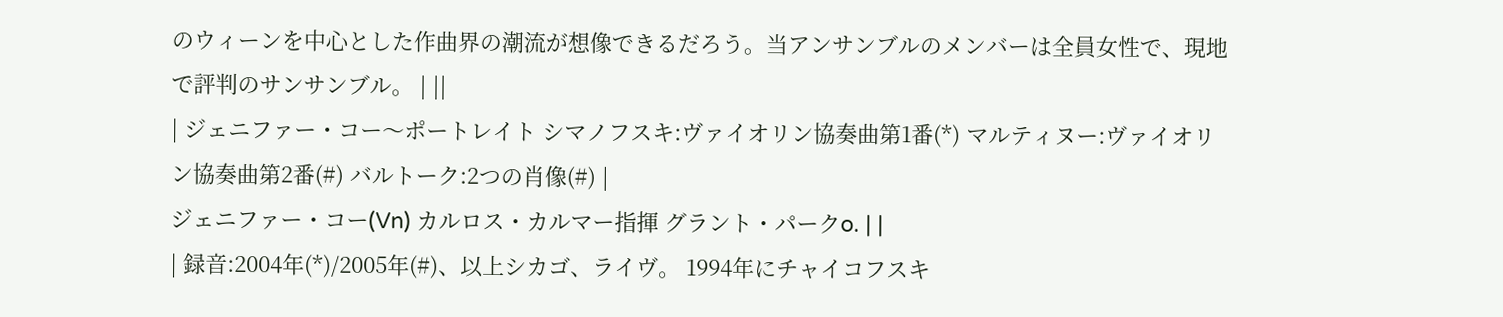のウィーンを中心とした作曲界の潮流が想像できるだろう。当アンサンブルのメンバーは全員女性で、現地で評判のサンサンブル。 | ||
| ジェニファー・コー〜ポートレイト シマノフスキ:ヴァイオリン協奏曲第1番(*) マルティヌー:ヴァイオリン協奏曲第2番(#) バルトーク:2つの肖像(#) |
ジェニファー・コー(Vn) カルロス・カルマー指揮 グラント・パークo. | |
| 録音:2004年(*)/2005年(#)、以上シカゴ、ライヴ。 1994年にチャイコフスキ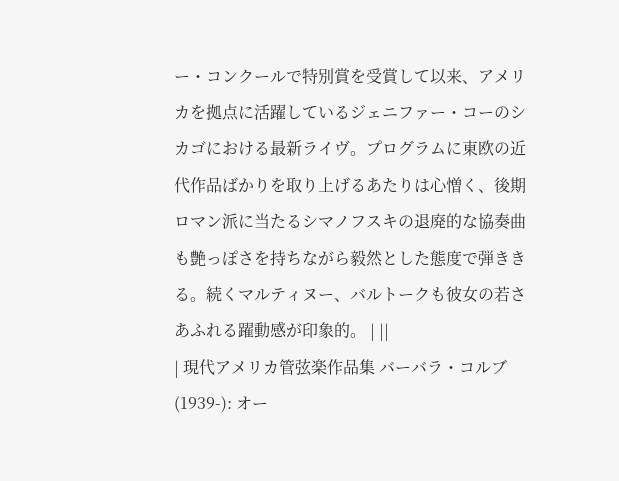ー・コンクールで特別賞を受賞して以来、アメリカを拠点に活躍しているジェニファー・コーのシカゴにおける最新ライヴ。プログラムに東欧の近代作品ばかりを取り上げるあたりは心憎く、後期ロマン派に当たるシマノフスキの退廃的な協奏曲も艶っぽさを持ちながら毅然とした態度で弾ききる。続くマルティヌー、バルトークも彼女の若さあふれる躍動感が印象的。 | ||
| 現代アメリカ管弦楽作品集 バーバラ・コルブ(1939-): オー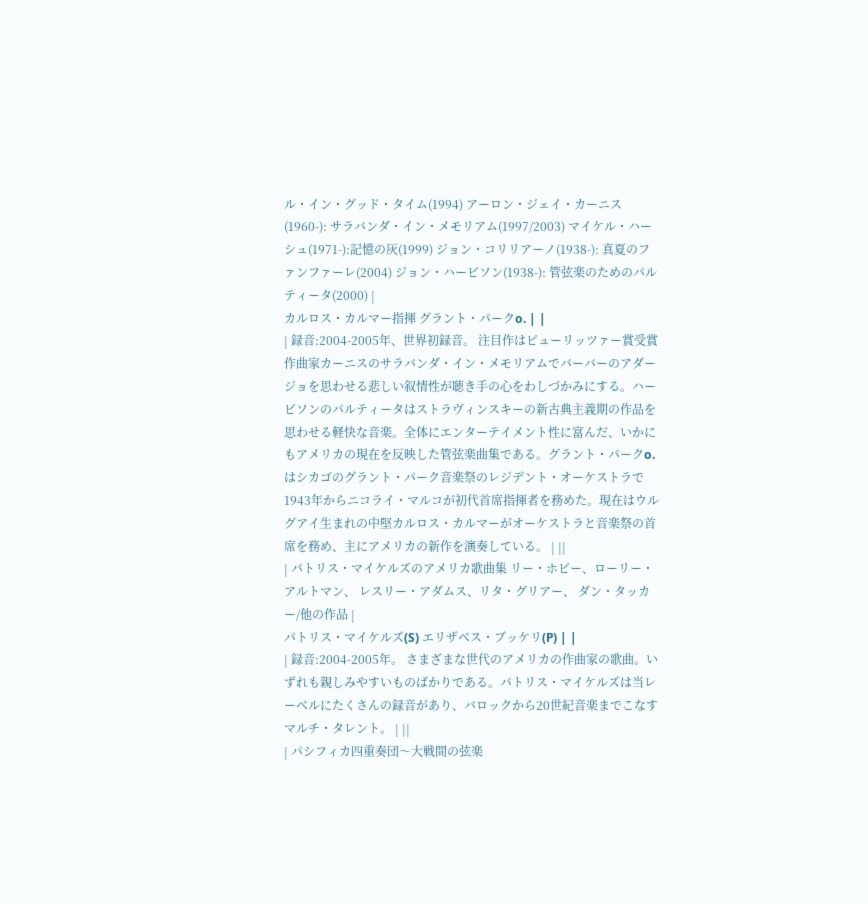ル・イン・グッド・タイム(1994) アーロン・ジェイ・カーニス(1960-): サラバンダ・イン・メモリアム(1997/2003) マイケル・ハーシュ(1971-):記憶の灰(1999) ジョン・コリリアーノ(1938-): 真夏のファンファーレ(2004) ジョン・ハービソン(1938-): 管弦楽のためのパルティータ(2000) |
カルロス・カルマー指揮 グラント・パークo. | |
| 録音:2004-2005年、世界初録音。 注目作はピューリッツァー賞受賞作曲家カーニスのサラバンダ・イン・メモリアムでバーバーのアダージョを思わせる悲しい叙情性が聴き手の心をわしづかみにする。ハービソンのパルティータはストラヴィンスキーの新古典主義期の作品を思わせる軽快な音楽。全体にエンターテイメント性に富んだ、いかにもアメリカの現在を反映した管弦楽曲集である。グラント・パークo.はシカゴのグラント・パーク音楽祭のレジデント・オーケストラで1943年からニコライ・マルコが初代首席指揮者を務めた。現在はウルグアイ生まれの中堅カルロス・カルマーがオーケストラと音楽祭の首席を務め、主にアメリカの新作を演奏している。 | ||
| パトリス・マイケルズのアメリカ歌曲集 リー・ホビー、ローリー・アルトマン、 レスリー・アダムス、リタ・グリアー、 ダン・タッカー/他の作品 |
パトリス・マイケルズ(S) エリザベス・ブッケリ(P) | |
| 録音:2004-2005年。 さまざまな世代のアメリカの作曲家の歌曲。いずれも親しみやすいものばかりである。パトリス・マイケルズは当レーベルにたくさんの録音があり、バロックから20世紀音楽までこなすマルチ・タレント。 | ||
| パシフィカ四重奏団〜大戦間の弦楽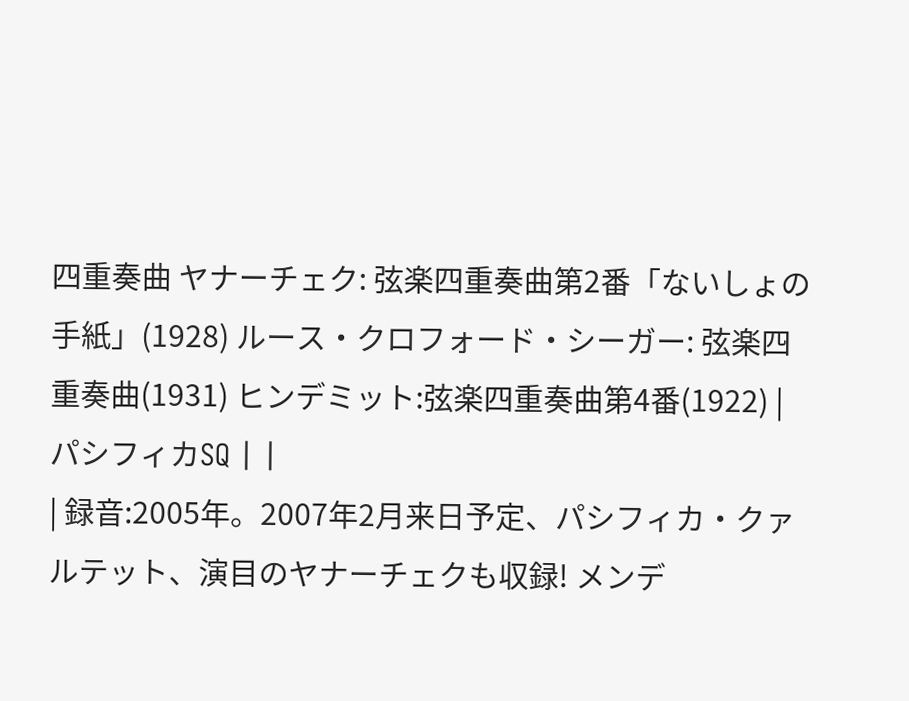四重奏曲 ヤナーチェク: 弦楽四重奏曲第2番「ないしょの手紙」(1928) ルース・クロフォード・シーガー: 弦楽四重奏曲(1931) ヒンデミット:弦楽四重奏曲第4番(1922) |
パシフィカSQ | |
| 録音:2005年。2007年2月来日予定、パシフィカ・クァルテット、演目のヤナーチェクも収録! メンデ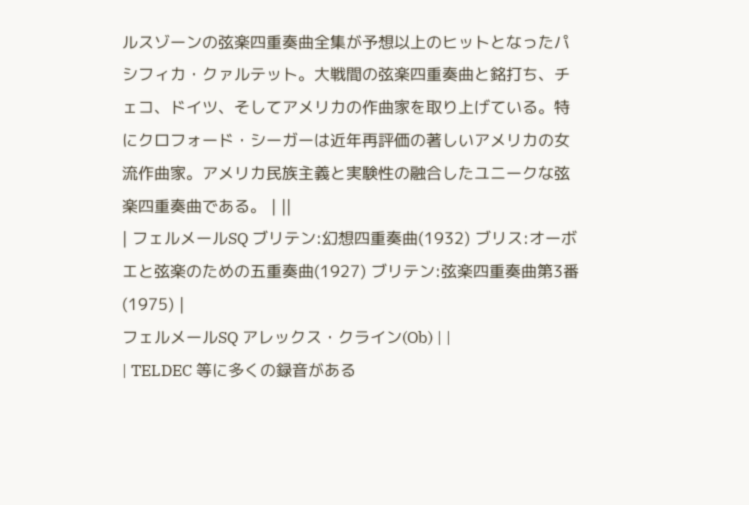ルスゾーンの弦楽四重奏曲全集が予想以上のヒットとなったパシフィカ・クァルテット。大戦間の弦楽四重奏曲と銘打ち、チェコ、ドイツ、そしてアメリカの作曲家を取り上げている。特にクロフォード・シーガーは近年再評価の著しいアメリカの女流作曲家。アメリカ民族主義と実験性の融合したユニークな弦楽四重奏曲である。 | ||
| フェルメールSQ ブリテン:幻想四重奏曲(1932) ブリス:オーボエと弦楽のための五重奏曲(1927) ブリテン:弦楽四重奏曲第3番(1975) |
フェルメールSQ アレックス・クライン(Ob) | |
| TELDEC 等に多くの録音がある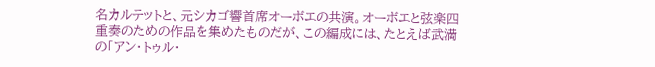名カルテットと、元シカゴ響首席オーボエの共演。オーボエと弦楽四重奏のための作品を集めたものだが、この編成には、たとえば武満の「アン・トゥル・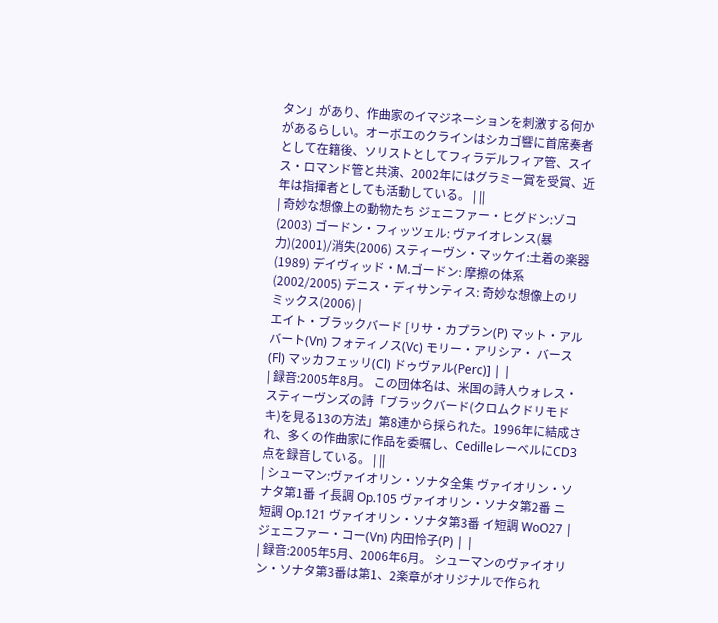タン」があり、作曲家のイマジネーションを刺激する何かがあるらしい。オーボエのクラインはシカゴ響に首席奏者として在籍後、ソリストとしてフィラデルフィア管、スイス・ロマンド管と共演、2002年にはグラミー賞を受賞、近年は指揮者としても活動している。 | ||
| 奇妙な想像上の動物たち ジェニファー・ヒグドン:ゾコ(2003) ゴードン・フィッツェル: ヴァイオレンス(暴力)(2001)/消失(2006) スティーヴン・マッケイ:土着の楽器(1989) デイヴィッド・M.ゴードン: 摩擦の体系(2002/2005) デニス・ディサンティス: 奇妙な想像上のリミックス(2006) |
エイト・ブラックバード [リサ・カプラン(P) マット・アルバート(Vn) フォティノス(Vc) モリー・アリシア・ バース(Fl) マッカフェッリ(Cl) ドゥヴァル(Perc)] | |
| 録音:2005年8月。 この団体名は、米国の詩人ウォレス・スティーヴンズの詩「ブラックバード(クロムクドリモドキ)を見る13の方法」第8連から採られた。1996年に結成され、多くの作曲家に作品を委嘱し、CedilleレーベルにCD3点を録音している。 | ||
| シューマン:ヴァイオリン・ソナタ全集 ヴァイオリン・ソナタ第1番 イ長調 Op.105 ヴァイオリン・ソナタ第2番 ニ短調 Op.121 ヴァイオリン・ソナタ第3番 イ短調 WoO27 |
ジェニファー・コー(Vn) 内田怜子(P) | |
| 録音:2005年5月、2006年6月。 シューマンのヴァイオリン・ソナタ第3番は第1、2楽章がオリジナルで作られ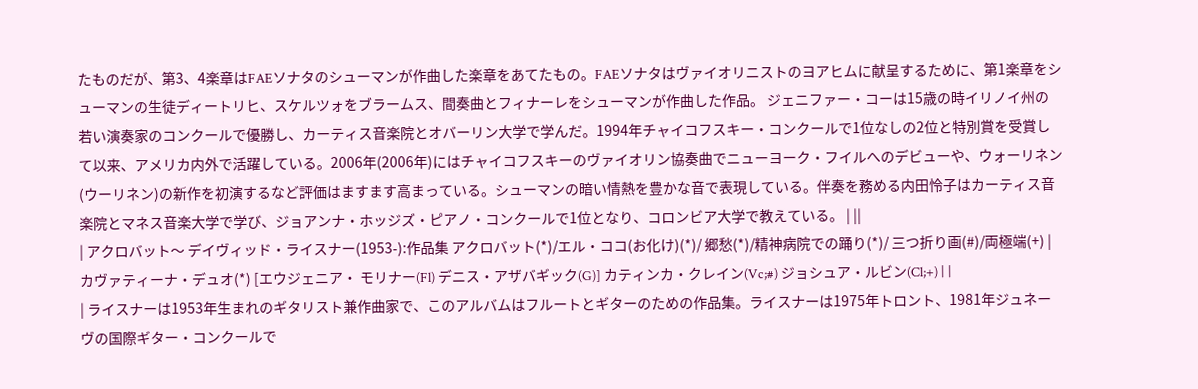たものだが、第3、4楽章はFAEソナタのシューマンが作曲した楽章をあてたもの。FAEソナタはヴァイオリニストのヨアヒムに献呈するために、第1楽章をシューマンの生徒ディートリヒ、スケルツォをブラームス、間奏曲とフィナーレをシューマンが作曲した作品。 ジェニファー・コーは15歳の時イリノイ州の若い演奏家のコンクールで優勝し、カーティス音楽院とオバーリン大学で学んだ。1994年チャイコフスキー・コンクールで1位なしの2位と特別賞を受賞して以来、アメリカ内外で活躍している。2006年(2006年)にはチャイコフスキーのヴァイオリン協奏曲でニューヨーク・フイルへのデビューや、ウォーリネン(ウーリネン)の新作を初演するなど評価はますます高まっている。シューマンの暗い情熱を豊かな音で表現している。伴奏を務める内田怜子はカーティス音楽院とマネス音楽大学で学び、ジョアンナ・ホッジズ・ピアノ・コンクールで1位となり、コロンビア大学で教えている。 | ||
| アクロバット〜 デイヴィッド・ライスナー(1953-):作品集 アクロバット(*)/エル・ココ(お化け)(*)/ 郷愁(*)/精神病院での踊り(*)/ 三つ折り画(#)/両極端(+) |
カヴァティーナ・デュオ(*) [エウジェニア・ モリナー(Fl) デニス・アザバギック(G)] カティンカ・クレイン(Vc;#) ジョシュア・ルビン(Cl;+) | |
| ライスナーは1953年生まれのギタリスト兼作曲家で、このアルバムはフルートとギターのための作品集。ライスナーは1975年トロント、1981年ジュネーヴの国際ギター・コンクールで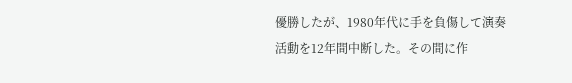優勝したが、1980年代に手を負傷して演奏活動を12年間中断した。その間に作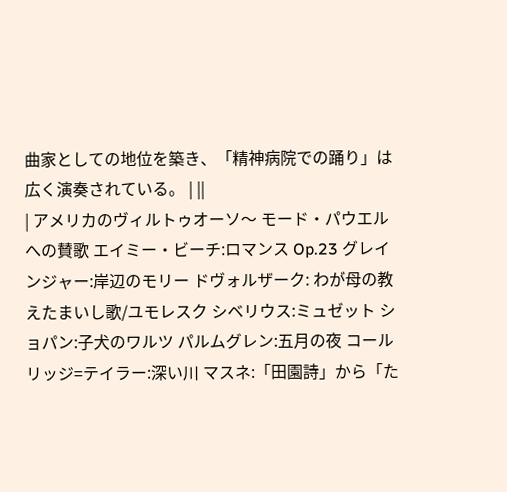曲家としての地位を築き、「精神病院での踊り」は広く演奏されている。 | ||
| アメリカのヴィルトゥオーソ〜 モード・パウエルへの賛歌 エイミー・ビーチ:ロマンス Op.23 グレインジャー:岸辺のモリー ドヴォルザーク: わが母の教えたまいし歌/ユモレスク シベリウス:ミュゼット ショパン:子犬のワルツ パルムグレン:五月の夜 コールリッジ=テイラー:深い川 マスネ:「田園詩」から「た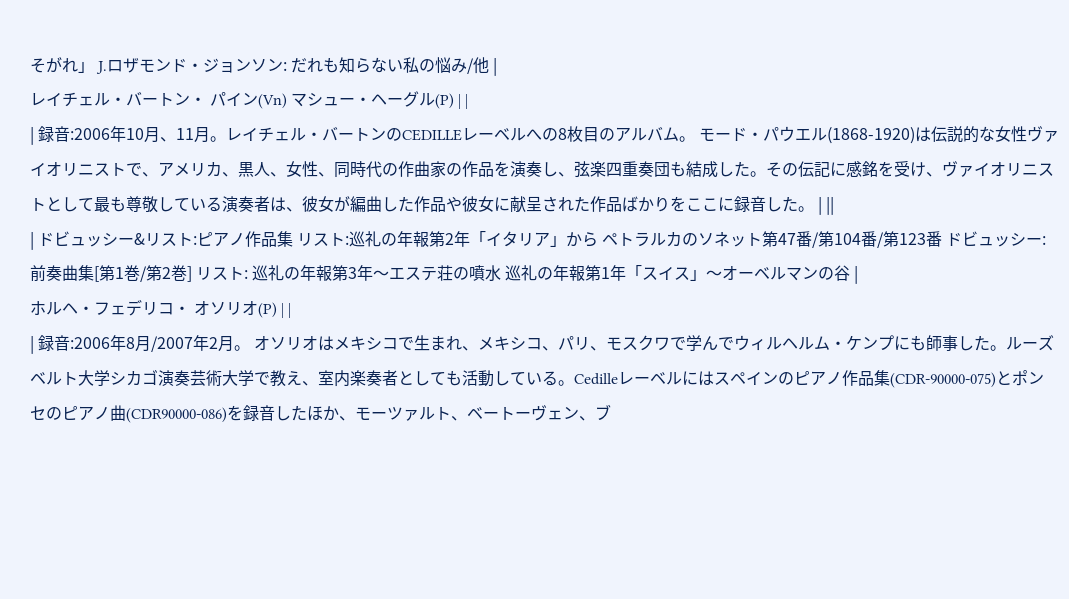そがれ」 J.ロザモンド・ジョンソン: だれも知らない私の悩み/他 |
レイチェル・バートン・ パイン(Vn) マシュー・ヘーグル(P) | |
| 録音:2006年10月、11月。レイチェル・バートンのCEDILLEレーベルへの8枚目のアルバム。 モード・パウエル(1868-1920)は伝説的な女性ヴァイオリニストで、アメリカ、黒人、女性、同時代の作曲家の作品を演奏し、弦楽四重奏団も結成した。その伝記に感銘を受け、ヴァイオリニストとして最も尊敬している演奏者は、彼女が編曲した作品や彼女に献呈された作品ばかりをここに録音した。 | ||
| ドビュッシー&リスト:ピアノ作品集 リスト:巡礼の年報第2年「イタリア」から ペトラルカのソネット第47番/第104番/第123番 ドビュッシー:前奏曲集[第1巻/第2巻] リスト: 巡礼の年報第3年〜エステ荘の噴水 巡礼の年報第1年「スイス」〜オーベルマンの谷 |
ホルヘ・フェデリコ・ オソリオ(P) | |
| 録音:2006年8月/2007年2月。 オソリオはメキシコで生まれ、メキシコ、パリ、モスクワで学んでウィルヘルム・ケンプにも師事した。ルーズベルト大学シカゴ演奏芸術大学で教え、室内楽奏者としても活動している。Cedilleレーベルにはスペインのピアノ作品集(CDR-90000-075)とポンセのピアノ曲(CDR90000-086)を録音したほか、モーツァルト、ベートーヴェン、ブ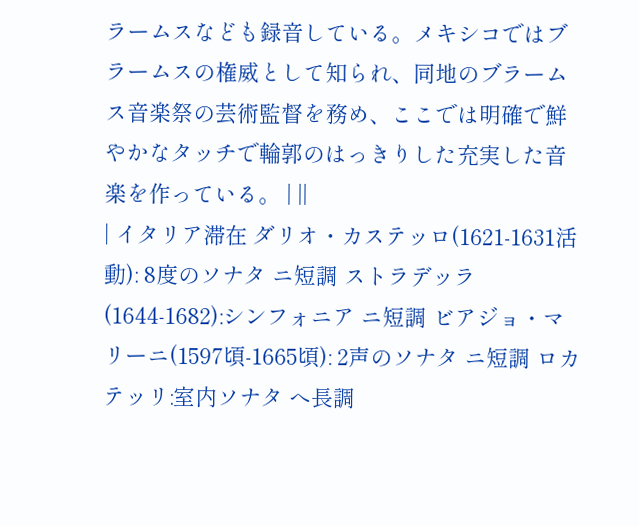ラームスなども録音している。メキシコではブラームスの権威として知られ、同地のブラームス音楽祭の芸術監督を務め、ここでは明確で鮮やかなタッチで輪郭のはっきりした充実した音楽を作っている。 | ||
| イタリア滞在 ダリオ・カステッロ(1621-1631活動): 8度のソナタ ニ短調 ストラデッラ(1644-1682):シンフォニア ニ短調 ビアジョ・マリーニ(1597頃-1665頃): 2声のソナタ ニ短調 ロカテッリ:室内ソナタ へ長調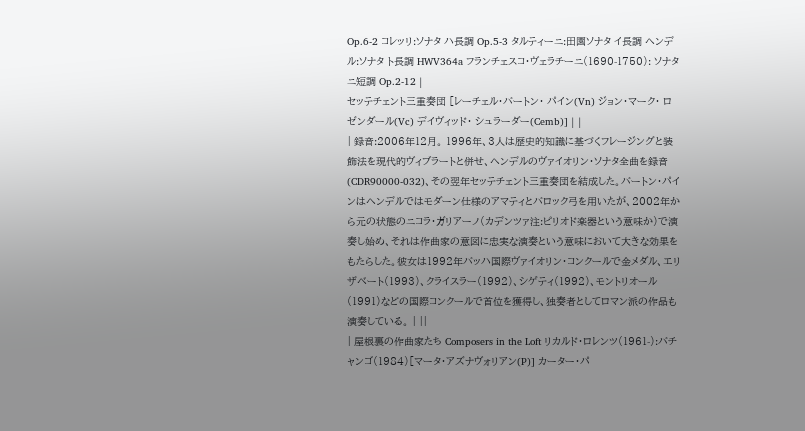Op.6-2 コレッリ:ソナタ ハ長調 Op.5-3 タルティーニ:田園ソナタ イ長調 ヘンデル:ソナタ ト長調 HWV364a フランチェスコ・ヴェラチーニ(1690-1750): ソナタ ニ短調 Op.2-12 |
セッテチェント三重奏団 [レーチェル・バートン・ パイン(Vn) ジョン・マーク・ ロゼンダール(Vc) デイヴィッド・ シュラーダー(Cemb)] | |
| 録音:2006年12月。 1996年、3人は歴史的知識に基づくフレージングと装飾法を現代的ヴィブラートと併せ、ヘンデルのヴァイオリン・ソナタ全曲を録音(CDR90000-032)、その翌年セッテチェント三重奏団を結成した。バートン・パインはヘンデルではモダーン仕様のアマティとバロック弓を用いたが、2002年から元の状態のニコラ・ガリアーノ(カデンツァ注:ピリオド楽器という意味か)で演奏し始め、それは作曲家の意図に忠実な演奏という意味において大きな効果をもたらした。彼女は1992年バッハ国際ヴァイオリン・コンクールで金メダル、エリザベート(1993)、クライスラー(1992)、シゲティ(1992)、モントリオール(1991)などの国際コンクールで首位を獲得し、独奏者としてロマン派の作品も演奏している。 | ||
| 屋根裏の作曲家たち Composers in the Loft リカルド・ロレンツ(1961-):バチャンゴ(1984)[マータ・アズナヴォリアン(P)] カーター・パ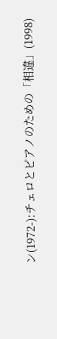ン(1972-):チェロとピアノのための「相違」(1998)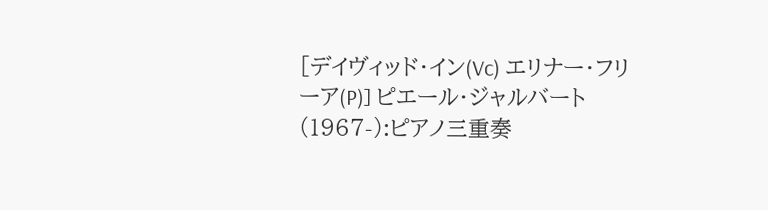[デイヴィッド・イン(Vc) エリナー・フリーア(P)] ピエール・ジャルバート(1967-):ピアノ三重奏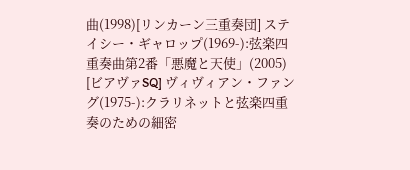曲(1998)[リンカーン三重奏団] ステイシー・ギャロップ(1969-):弦楽四重奏曲第2番「悪魔と天使」(2005) [ビアヴァSQ] ヴィヴィアン・ファング(1975-):クラリネットと弦楽四重奏のための細密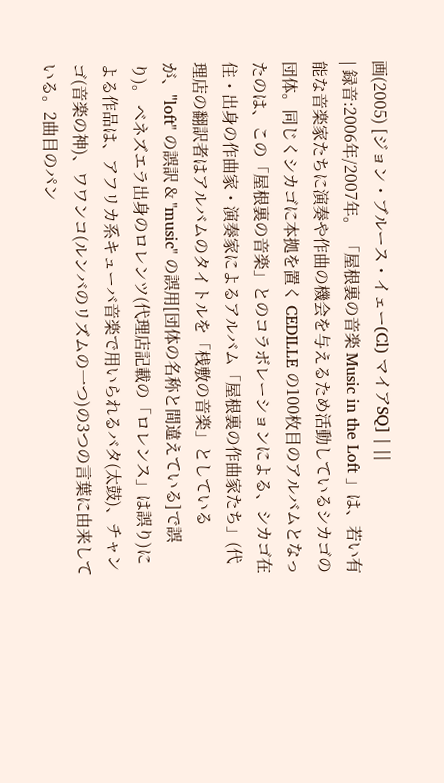画(2005) [ジョン・ブルース・イェー(Cl) マイアSQ] | ||
| 録音:2006年/2007年。 「屋根裏の音楽 Music in the Loft 」は、若い有能な音楽家たちに演奏や作曲の機会を与えるため活動しているシカゴの団体。同じくシカゴに本拠を置く CEDILLE の100枚目のアルバムとなったのは、この「屋根裏の音楽」とのコラボレーションによる、シカゴ在住・出身の作曲家・演奏家によるアルバム「屋根裏の作曲家たち」(代理店の翻訳者はアルバムのタイトルを「桟敷の音楽」としているが、"loft" の誤訳 & "music" の誤用[団体の名称と間違えている]で誤り)。 ベネズエラ出身のロレンツ(代理店記載の「ロレンス」は誤り)による作品は、アフリカ系キューバ音楽で用いられるバタ(太鼓)、チャンゴ(音楽の神)、ワワンコ(ルンバのリズムの一つ)の3つの言葉に由来している。2曲目のパン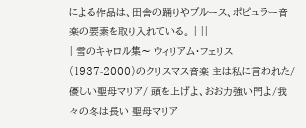による作品は、田舎の踊りやブルース、ポピュラー音楽の要素を取り入れている。 | ||
| 雪のキャロル集〜 ウィリアム・フェリス(1937-2000)のクリスマス音楽 主は私に言われた/優しい聖母マリア/ 頭を上げよ、おお力強い門よ/我々の冬は長い 聖母マリア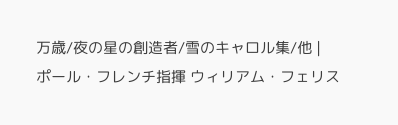万歳/夜の星の創造者/雪のキャロル集/他 |
ポール・フレンチ指揮 ウィリアム・フェリス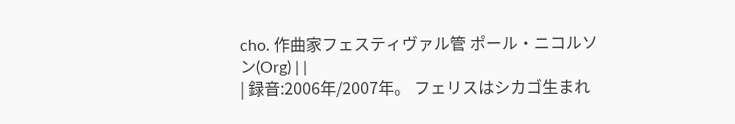cho. 作曲家フェスティヴァル管 ポール・ニコルソン(Org) | |
| 録音:2006年/2007年。 フェリスはシカゴ生まれ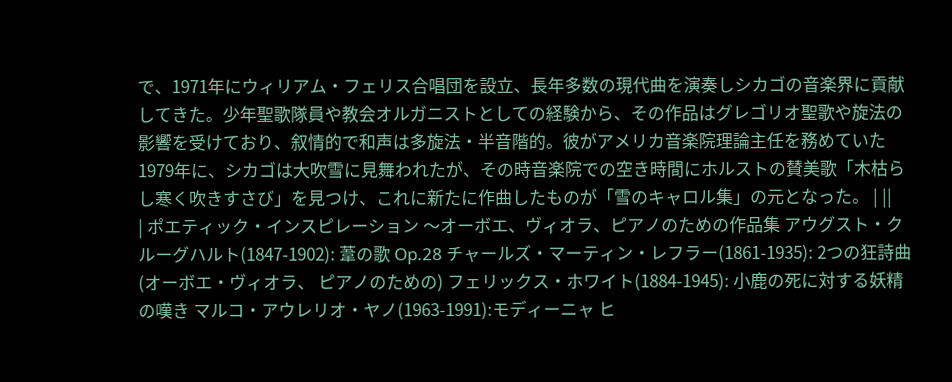で、1971年にウィリアム・フェリス合唱団を設立、長年多数の現代曲を演奏しシカゴの音楽界に貢献してきた。少年聖歌隊員や教会オルガニストとしての経験から、その作品はグレゴリオ聖歌や旋法の影響を受けており、叙情的で和声は多旋法・半音階的。彼がアメリカ音楽院理論主任を務めていた1979年に、シカゴは大吹雪に見舞われたが、その時音楽院での空き時間にホルストの賛美歌「木枯らし寒く吹きすさび」を見つけ、これに新たに作曲したものが「雪のキャロル集」の元となった。 | ||
| ポエティック・インスピレーション 〜オーボエ、ヴィオラ、ピアノのための作品集 アウグスト・クルーグハルト(1847-1902): 葦の歌 Op.28 チャールズ・マーティン・レフラー(1861-1935): 2つの狂詩曲(オーボエ・ヴィオラ、 ピアノのための) フェリックス・ホワイト(1884-1945): 小鹿の死に対する妖精の嘆き マルコ・アウレリオ・ヤノ(1963-1991):モディーニャ ヒ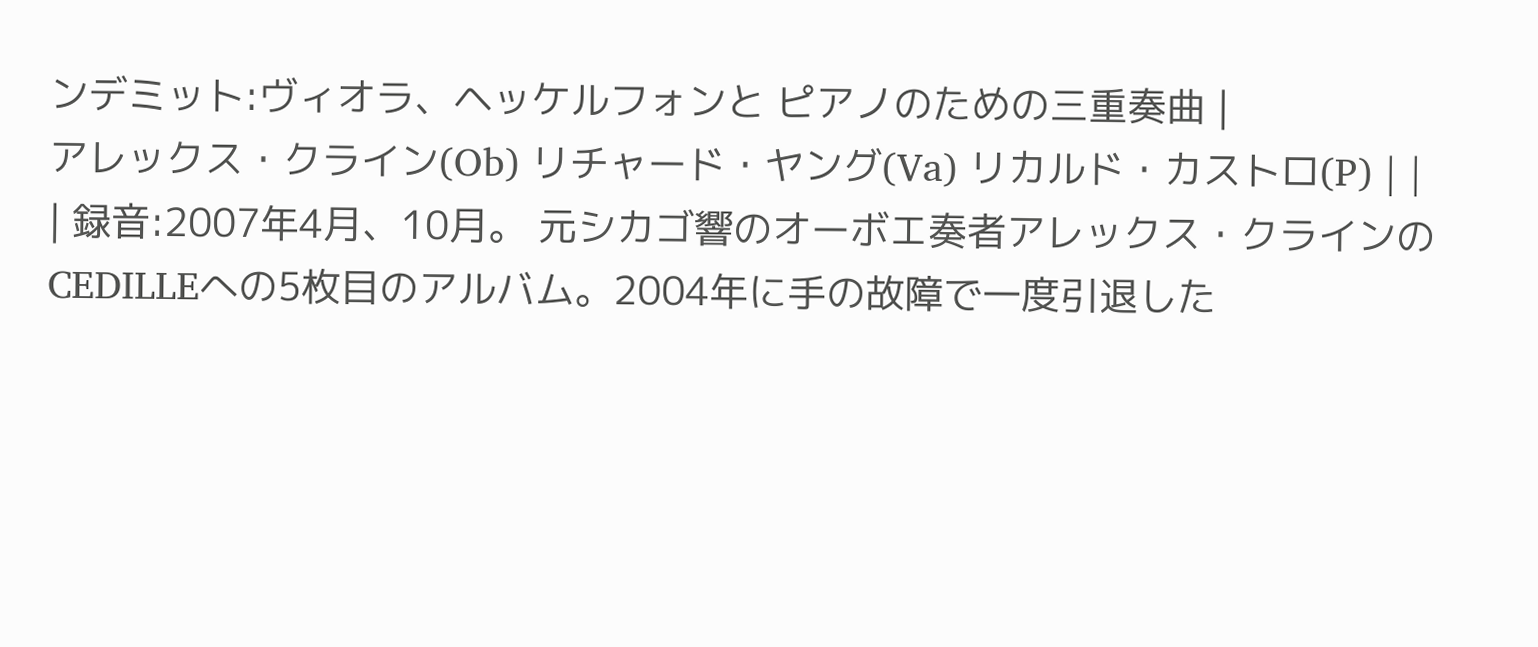ンデミット:ヴィオラ、ヘッケルフォンと ピアノのための三重奏曲 |
アレックス・クライン(Ob) リチャード・ヤング(Va) リカルド・カストロ(P) | |
| 録音:2007年4月、10月。 元シカゴ響のオーボエ奏者アレックス・クラインのCEDILLEへの5枚目のアルバム。2004年に手の故障で一度引退した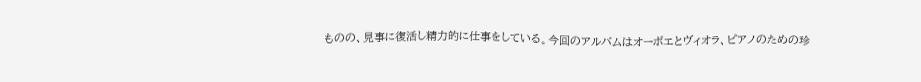ものの、見事に復活し精力的に仕事をしている。今回のアルバムはオーボエとヴィオラ、ピアノのための珍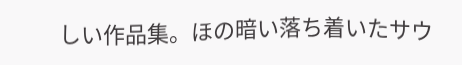しい作品集。ほの暗い落ち着いたサウ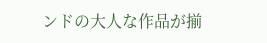ンドの大人な作品が揃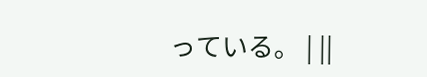っている。 | ||